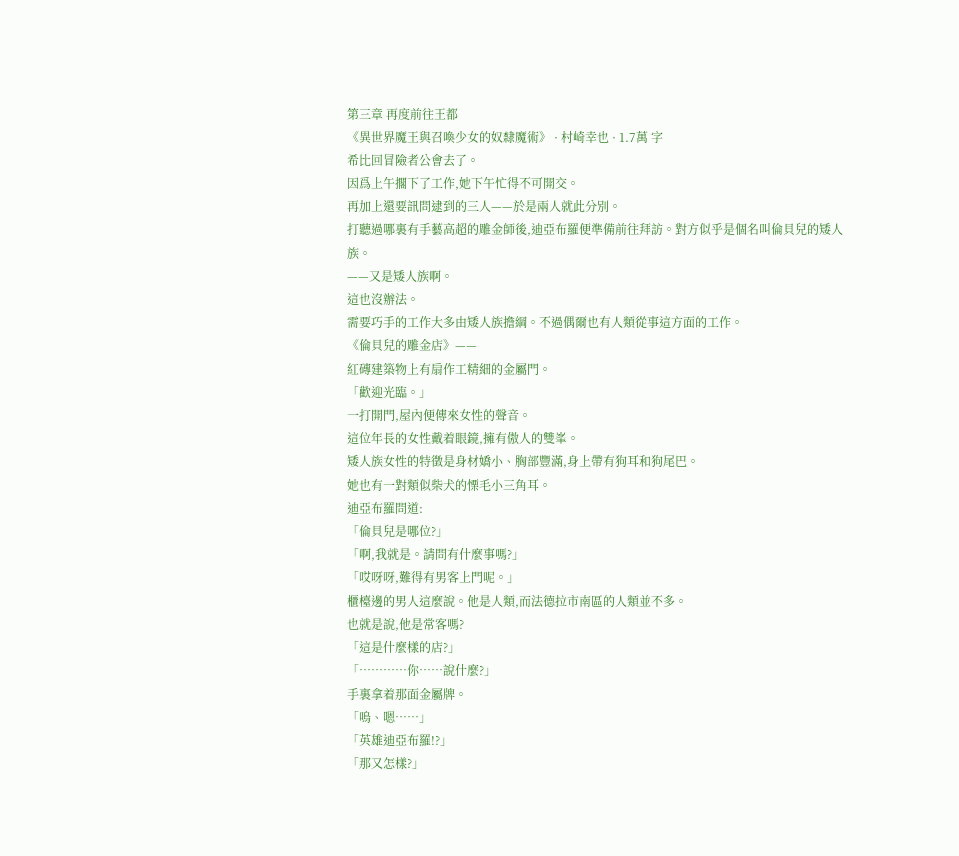第三章 再度前往王都
《異世界魔王與召喚少女的奴隸魔術》 · 村崎幸也 · 1.7萬 字
希比回冒險者公會去了。
因爲上午擱下了工作,她下午忙得不可開交。
再加上還要訊問逮到的三人——於是兩人就此分別。
打聽過哪裏有手藝高超的雕金師後,迪亞布羅便準備前往拜訪。對方似乎是個名叫倫貝兒的矮人族。
——又是矮人族啊。
這也沒辦法。
需要巧手的工作大多由矮人族擔綱。不過偶爾也有人類從事這方面的工作。
《倫貝兒的雕金店》——
紅磚建築物上有扇作工精細的金屬門。
「歡迎光臨。」
一打開門,屋內便傳來女性的聲音。
這位年長的女性戴着眼鏡,擁有傲人的雙峯。
矮人族女性的特徵是身材嬌小、胸部豐滿,身上帶有狗耳和狗尾巴。
她也有一對類似柴犬的慄毛小三角耳。
迪亞布羅問道:
「倫貝兒是哪位?」
「啊,我就是。請問有什麼事嗎?」
「哎呀呀,難得有男客上門呢。」
櫃檯邊的男人這麼說。他是人類,而法德拉市南區的人類並不多。
也就是說,他是常客嗎?
「這是什麼樣的店?」
「…………你……說什麼?」
手裏拿着那面金屬牌。
「嗚、嗯……」
「英雄迪亞布羅!?」
「那又怎樣?」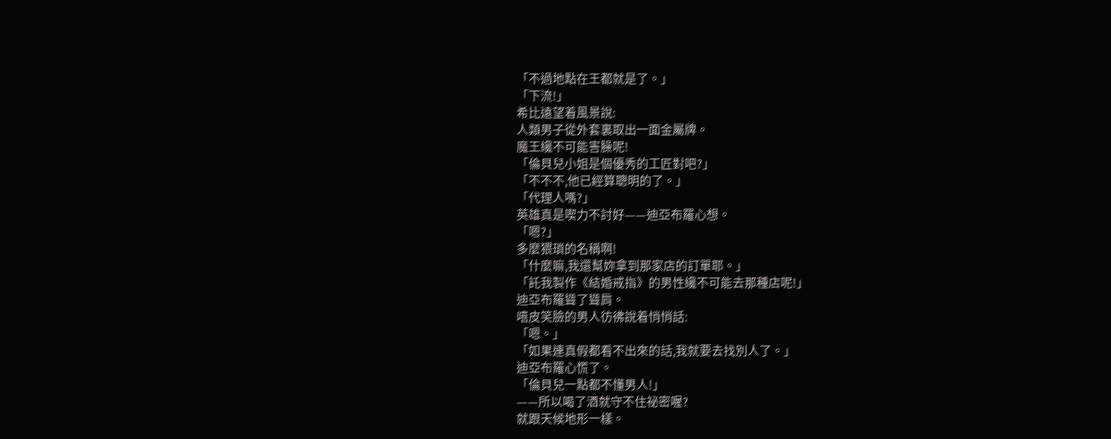「不過地點在王都就是了。」
「下流!」
希比遠望着風景說:
人類男子從外套裏取出一面金屬牌。
魔王纔不可能害臊呢!
「倫貝兒小姐是個優秀的工匠對吧?」
「不不不,他已經算聰明的了。」
「代理人嗎?」
英雄真是喫力不討好——迪亞布羅心想。
「嗯?」
多麼猥瑣的名稱啊!
「什麼嘛,我還幫妳拿到那家店的訂單耶。」
「託我製作《結婚戒指》的男性纔不可能去那種店呢!」
迪亞布羅聳了聳肩。
嘻皮笑臉的男人彷彿說着悄悄話:
「嗯。」
「如果連真假都看不出來的話,我就要去找別人了。」
迪亞布羅心慌了。
「倫貝兒一點都不懂男人!」
——所以喝了酒就守不住祕密喔?
就跟天候地形一樣。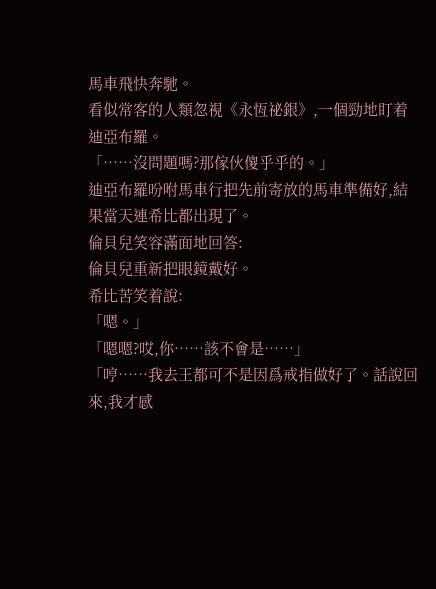馬車飛快奔馳。
看似常客的人類忽視《永恆祕銀》,一個勁地盯着迪亞布羅。
「……沒問題嗎?那傢伙傻乎乎的。」
迪亞布羅吩咐馬車行把先前寄放的馬車準備好,結果當天連希比都出現了。
倫貝兒笑容滿面地回答:
倫貝兒重新把眼鏡戴好。
希比苦笑着說:
「嗯。」
「嗯嗯?哎,你……該不會是……」
「哼……我去王都可不是因爲戒指做好了。話說回來,我才感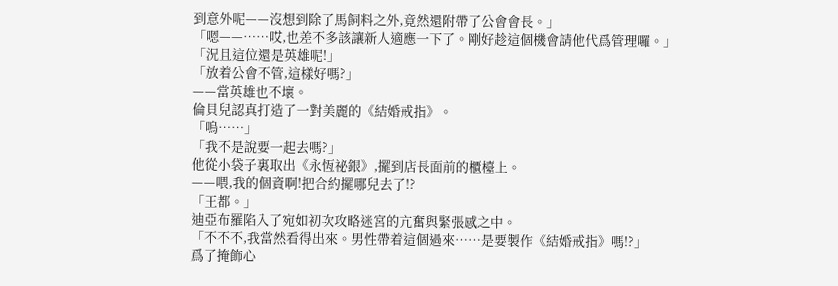到意外呢——沒想到除了馬飼料之外,竟然還附帶了公會會長。」
「嗯——……哎,也差不多該讓新人適應一下了。剛好趁這個機會請他代爲管理囉。」
「況且這位還是英雄呢!」
「放着公會不管,這樣好嗎?」
——當英雄也不壞。
倫貝兒認真打造了一對美麗的《結婚戒指》。
「嗚……」
「我不是說要一起去嗎?」
他從小袋子裏取出《永恆祕銀》,擺到店長面前的櫃檯上。
——喂,我的個資啊!把合約擺哪兒去了!?
「王都。」
迪亞布羅陷入了宛如初次攻略迷宮的亢奮與緊張感之中。
「不不不,我當然看得出來。男性帶着這個過來……是要製作《結婚戒指》嗎!?」
爲了掩飾心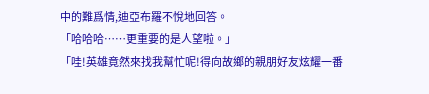中的難爲情,迪亞布羅不悅地回答。
「哈哈哈……更重要的是人望啦。」
「哇!英雄竟然來找我幫忙呢!得向故鄉的親朋好友炫耀一番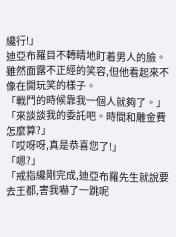纔行!」
迪亞布羅目不轉睛地盯着男人的臉。雖然面露不正經的笑容,但他看起來不像在開玩笑的樣子。
「戰鬥的時候靠我一個人就夠了。」
「來談談我的委託吧。時間和雕金費怎麼算?」
「哎呀呀,真是恭喜您了!」
「嗯?」
「戒指纔剛完成,迪亞布羅先生就說要去王都,害我嚇了一跳呢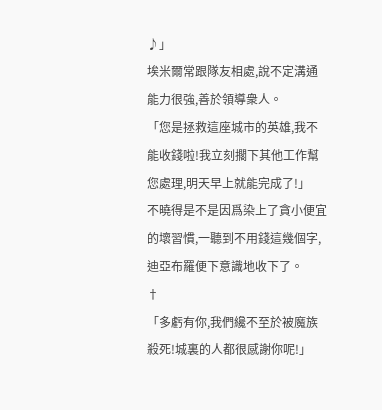♪」
埃米爾常跟隊友相處,說不定溝通能力很強,善於領導衆人。
「您是拯救這座城市的英雄,我不能收錢啦!我立刻擱下其他工作幫您處理,明天早上就能完成了!」
不曉得是不是因爲染上了貪小便宜的壞習慣,一聽到不用錢這幾個字,迪亞布羅便下意識地收下了。
†
「多虧有你,我們纔不至於被魔族殺死!城裏的人都很感謝你呢!」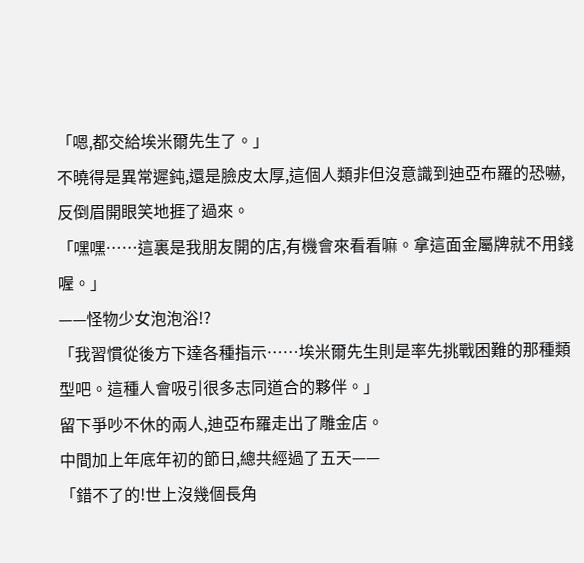「嗯,都交給埃米爾先生了。」
不曉得是異常遲鈍,還是臉皮太厚,這個人類非但沒意識到迪亞布羅的恐嚇,反倒眉開眼笑地捱了過來。
「嘿嘿……這裏是我朋友開的店,有機會來看看嘛。拿這面金屬牌就不用錢喔。」
——怪物少女泡泡浴!?
「我習慣從後方下達各種指示……埃米爾先生則是率先挑戰困難的那種類型吧。這種人會吸引很多志同道合的夥伴。」
留下爭吵不休的兩人,迪亞布羅走出了雕金店。
中間加上年底年初的節日,總共經過了五天——
「錯不了的!世上沒幾個長角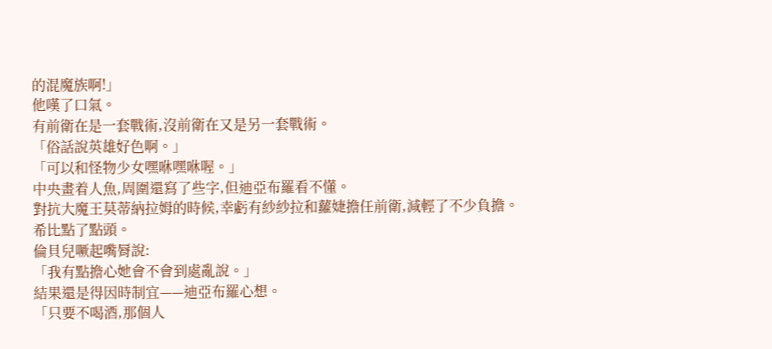的混魔族啊!」
他嘆了口氣。
有前衛在是一套戰術,沒前衛在又是另一套戰術。
「俗話說英雄好色啊。」
「可以和怪物少女嘿咻嘿咻喔。」
中央畫着人魚,周圍還寫了些字,但迪亞布羅看不懂。
對抗大魔王莫蒂納拉姆的時候,幸虧有紗紗拉和蘿婕擔任前衛,減輕了不少負擔。
希比點了點頭。
倫貝兒噘起嘴脣說:
「我有點擔心她會不會到處亂說。」
結果還是得因時制宜——迪亞布羅心想。
「只要不喝酒,那個人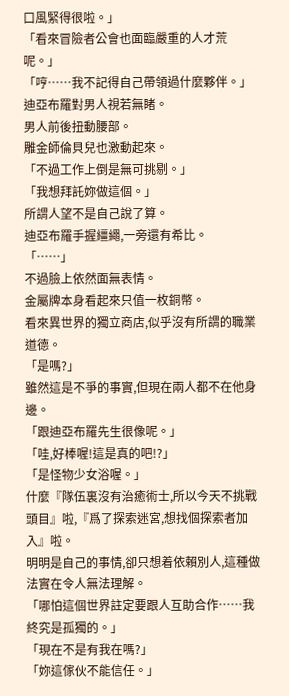口風緊得很啦。」
「看來冒險者公會也面臨嚴重的人才荒呢。」
「哼……我不記得自己帶領過什麼夥伴。」
迪亞布羅對男人視若無睹。
男人前後扭動腰部。
雕金師倫貝兒也激動起來。
「不過工作上倒是無可挑剔。」
「我想拜託妳做這個。」
所謂人望不是自己說了算。
迪亞布羅手握繮繩,一旁還有希比。
「……」
不過臉上依然面無表情。
金屬牌本身看起來只值一枚銅幣。
看來異世界的獨立商店,似乎沒有所謂的職業道德。
「是嗎?」
雖然這是不爭的事實,但現在兩人都不在他身邊。
「跟迪亞布羅先生很像呢。」
「哇,好棒喔!這是真的吧!?」
「是怪物少女浴喔。」
什麼『隊伍裏沒有治癒術士,所以今天不挑戰頭目』啦,『爲了探索迷宮,想找個探索者加入』啦。
明明是自己的事情,卻只想着依賴別人,這種做法實在令人無法理解。
「哪怕這個世界註定要跟人互助合作……我終究是孤獨的。」
「現在不是有我在嗎?」
「妳這傢伙不能信任。」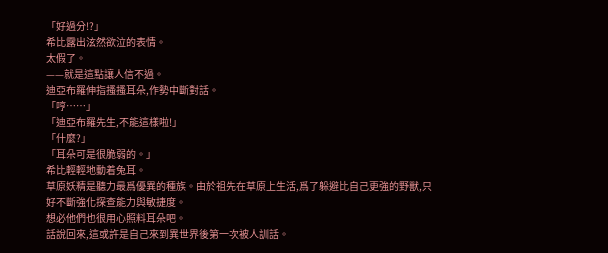「好過分!?」
希比露出泫然欲泣的表情。
太假了。
——就是這點讓人信不過。
迪亞布羅伸指搔搔耳朵,作勢中斷對話。
「哼……」
「迪亞布羅先生,不能這樣啦!」
「什麼?」
「耳朵可是很脆弱的。」
希比輕輕地動着兔耳。
草原妖精是聽力最爲優異的種族。由於祖先在草原上生活,爲了躲避比自己更強的野獸,只好不斷強化探查能力與敏捷度。
想必他們也很用心照料耳朵吧。
話說回來,這或許是自己來到異世界後第一次被人訓話。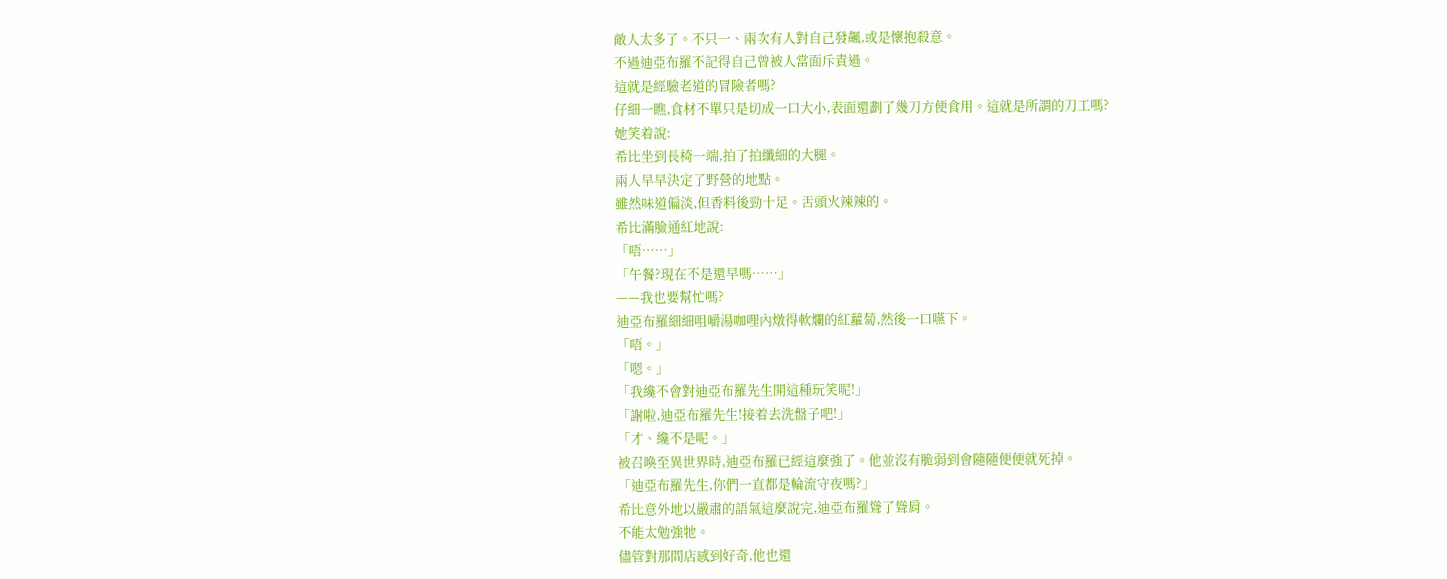敵人太多了。不只一、兩次有人對自己發飆,或是懷抱殺意。
不過迪亞布羅不記得自己曾被人當面斥責過。
這就是經驗老道的冒險者嗎?
仔細一瞧,食材不單只是切成一口大小,表面還劃了幾刀方便食用。這就是所謂的刀工嗎?
她笑着說:
希比坐到長椅一端,拍了拍纖細的大腿。
兩人早早決定了野營的地點。
雖然味道偏淡,但香料後勁十足。舌頭火辣辣的。
希比滿臉通紅地說:
「唔……」
「午餐?現在不是還早嗎……」
——我也要幫忙嗎?
迪亞布羅細細咀嚼湯咖哩內燉得軟爛的紅蘿蔔,然後一口嚥下。
「唔。」
「嗯。」
「我纔不會對迪亞布羅先生開這種玩笑呢!」
「謝啦,迪亞布羅先生!接着去洗盤子吧!」
「才、纔不是呢。」
被召喚至異世界時,迪亞布羅已經這麼強了。他並沒有脆弱到會隨隨便便就死掉。
「迪亞布羅先生,你們一直都是輪流守夜嗎?」
希比意外地以嚴肅的語氣這麼說完,迪亞布羅聳了聳肩。
不能太勉強牠。
儘管對那間店感到好奇,他也還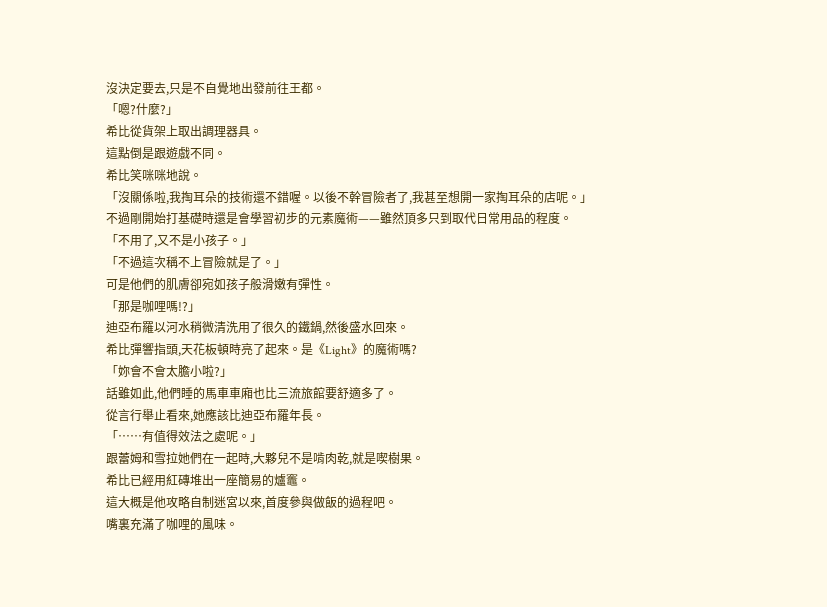沒決定要去,只是不自覺地出發前往王都。
「嗯?什麼?」
希比從貨架上取出調理器具。
這點倒是跟遊戲不同。
希比笑咪咪地說。
「沒關係啦,我掏耳朵的技術還不錯喔。以後不幹冒險者了,我甚至想開一家掏耳朵的店呢。」
不過剛開始打基礎時還是會學習初步的元素魔術——雖然頂多只到取代日常用品的程度。
「不用了,又不是小孩子。」
「不過這次稱不上冒險就是了。」
可是他們的肌膚卻宛如孩子般滑嫩有彈性。
「那是咖哩嗎!?」
迪亞布羅以河水稍微清洗用了很久的鐵鍋,然後盛水回來。
希比彈響指頭,天花板頓時亮了起來。是《Light》的魔術嗎?
「妳會不會太膽小啦?」
話雖如此,他們睡的馬車車廂也比三流旅館要舒適多了。
從言行舉止看來,她應該比迪亞布羅年長。
「……有值得效法之處呢。」
跟蕾姆和雪拉她們在一起時,大夥兒不是啃肉乾,就是喫樹果。
希比已經用紅磚堆出一座簡易的爐竈。
這大概是他攻略自制迷宮以來,首度參與做飯的過程吧。
嘴裏充滿了咖哩的風味。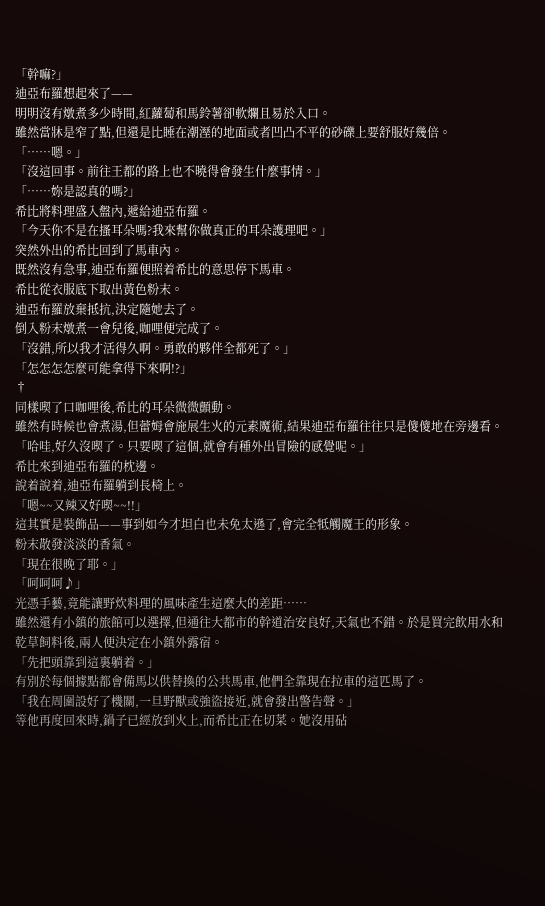「幹嘛?」
迪亞布羅想起來了——
明明沒有燉煮多少時間,紅蘿蔔和馬鈴薯卻軟爛且易於入口。
雖然當牀是窄了點,但還是比睡在潮溼的地面或者凹凸不平的砂礫上要舒服好幾倍。
「……嗯。」
「沒這回事。前往王都的路上也不曉得會發生什麼事情。」
「……妳是認真的嗎?」
希比將料理盛入盤內,遞給迪亞布羅。
「今天你不是在搔耳朵嗎?我來幫你做真正的耳朵護理吧。」
突然外出的希比回到了馬車內。
既然沒有急事,迪亞布羅便照着希比的意思停下馬車。
希比從衣服底下取出黃色粉末。
迪亞布羅放棄抵抗,決定隨她去了。
倒入粉末燉煮一會兒後,咖哩便完成了。
「沒錯,所以我才活得久啊。勇敢的夥伴全都死了。」
「怎怎怎怎麼可能拿得下來啊!?」
†
同樣喫了口咖哩後,希比的耳朵微微顫動。
雖然有時候也會煮湯,但蕾姆會施展生火的元素魔術,結果迪亞布羅往往只是傻傻地在旁邊看。
「哈哇,好久沒喫了。只要喫了這個,就會有種外出冒險的感覺呢。」
希比來到迪亞布羅的枕邊。
說着說着,迪亞布羅躺到長椅上。
「嗯~~又辣又好喫~~!!」
這其實是裝飾品——事到如今才坦白也未免太遜了,會完全牴觸魔王的形象。
粉末散發淡淡的香氣。
「現在很晚了耶。」
「呵呵呵♪」
光憑手藝,竟能讓野炊料理的風味產生這麼大的差距……
雖然還有小鎮的旅館可以選擇,但通往大都市的幹道治安良好,天氣也不錯。於是買完飲用水和乾草飼料後,兩人便決定在小鎮外露宿。
「先把頭靠到這裏躺着。」
有別於每個據點都會備馬以供替換的公共馬車,他們全靠現在拉車的這匹馬了。
「我在周圍設好了機關,一旦野獸或強盜接近,就會發出警告聲。」
等他再度回來時,鍋子已經放到火上,而希比正在切菜。她沒用砧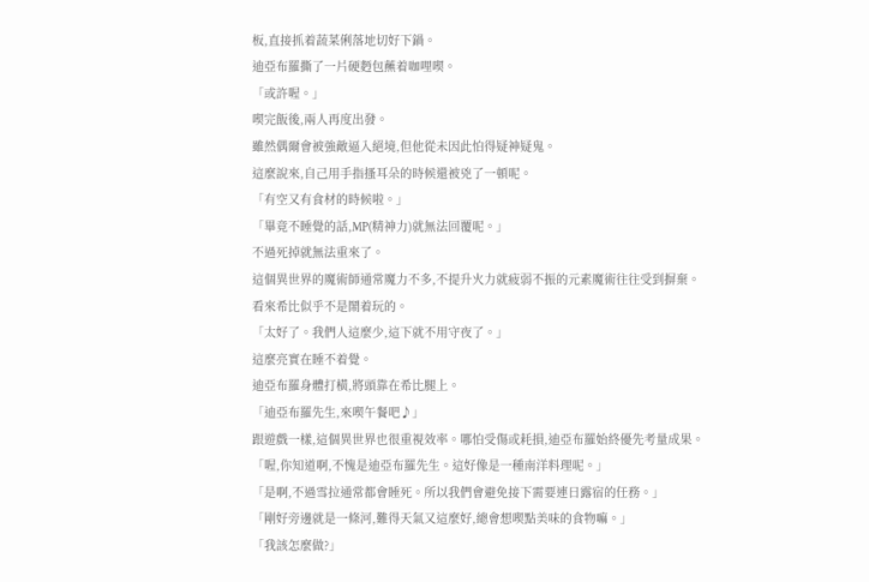板,直接抓着蔬菜俐落地切好下鍋。
迪亞布羅撕了一片硬麪包蘸着咖哩喫。
「或許喔。」
喫完飯後,兩人再度出發。
雖然偶爾會被強敵逼入絕境,但他從未因此怕得疑神疑鬼。
這麼說來,自己用手指搔耳朵的時候還被兇了一頓呢。
「有空又有食材的時候啦。」
「畢竟不睡覺的話,MP(精神力)就無法回覆呢。」
不過死掉就無法重來了。
這個異世界的魔術師通常魔力不多,不提升火力就疲弱不振的元素魔術往往受到摒棄。
看來希比似乎不是鬧着玩的。
「太好了。我們人這麼少,這下就不用守夜了。」
這麼亮實在睡不着覺。
迪亞布羅身體打橫,將頭靠在希比腿上。
「迪亞布羅先生,來喫午餐吧♪」
跟遊戲一樣,這個異世界也很重視效率。哪怕受傷或耗損,迪亞布羅始終優先考量成果。
「喔,你知道啊,不愧是迪亞布羅先生。這好像是一種南洋料理呢。」
「是啊,不過雪拉通常都會睡死。所以我們會避免接下需要連日露宿的任務。」
「剛好旁邊就是一條河,難得天氣又這麼好,總會想喫點美味的食物嘛。」
「我該怎麼做?」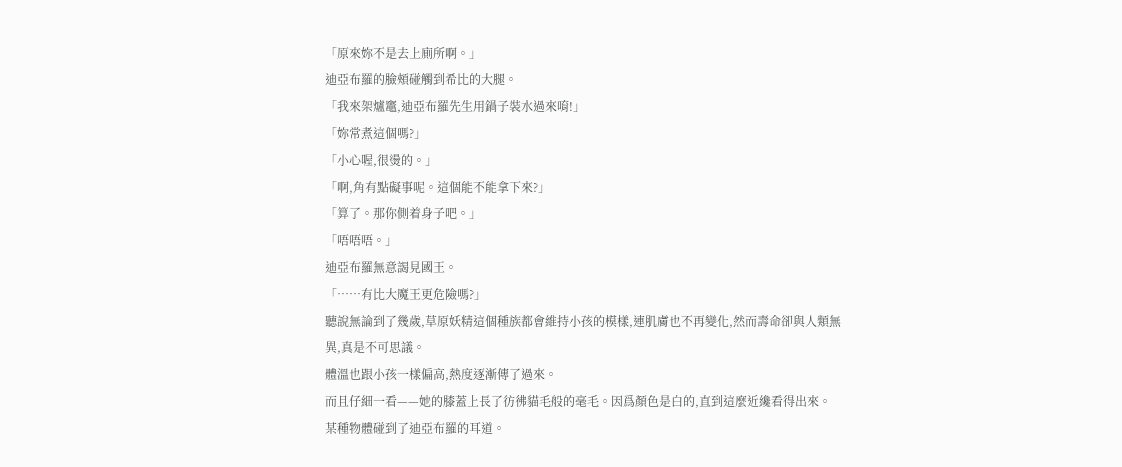「原來妳不是去上廁所啊。」
迪亞布羅的臉頰碰觸到希比的大腿。
「我來架爐竈,迪亞布羅先生用鍋子裝水過來唷!」
「妳常煮這個嗎?」
「小心喔,很燙的。」
「啊,角有點礙事呢。這個能不能拿下來?」
「算了。那你側着身子吧。」
「唔唔唔。」
迪亞布羅無意謁見國王。
「……有比大魔王更危險嗎?」
聽說無論到了幾歲,草原妖精這個種族都會維持小孩的模樣,連肌膚也不再變化,然而壽命卻與人類無異,真是不可思議。
體溫也跟小孩一樣偏高,熱度逐漸傳了過來。
而且仔細一看——她的膝蓋上長了彷彿貓毛般的毫毛。因爲顏色是白的,直到這麼近纔看得出來。
某種物體碰到了迪亞布羅的耳道。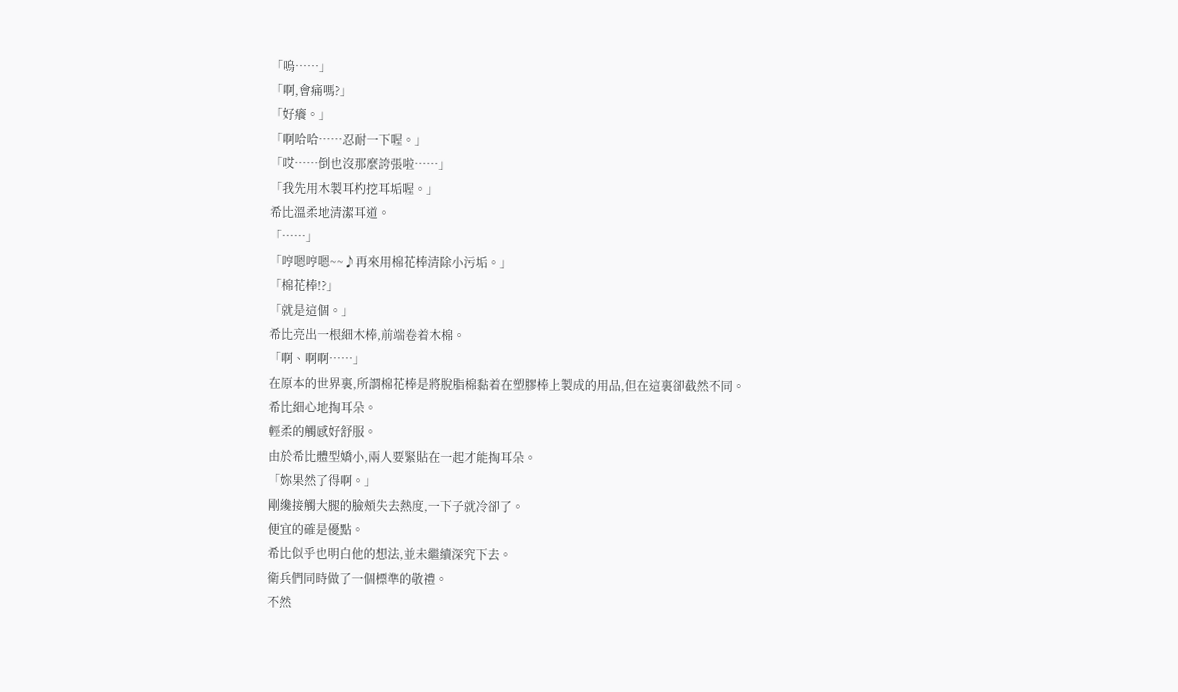「嗚……」
「啊,會痛嗎?」
「好癢。」
「啊哈哈……忍耐一下喔。」
「哎……倒也沒那麼誇張啦……」
「我先用木製耳杓挖耳垢喔。」
希比溫柔地清潔耳道。
「……」
「哼嗯哼嗯~~♪再來用棉花棒清除小污垢。」
「棉花棒!?」
「就是這個。」
希比亮出一根細木棒,前端卷着木棉。
「啊、啊啊……」
在原本的世界裏,所謂棉花棒是將脫脂棉黏着在塑膠棒上製成的用品,但在這裏卻截然不同。
希比細心地掏耳朵。
輕柔的觸感好舒服。
由於希比體型嬌小,兩人要緊貼在一起才能掏耳朵。
「妳果然了得啊。」
剛纔接觸大腿的臉頰失去熱度,一下子就冷卻了。
便宜的確是優點。
希比似乎也明白他的想法,並未繼續深究下去。
衛兵們同時做了一個標準的敬禮。
不然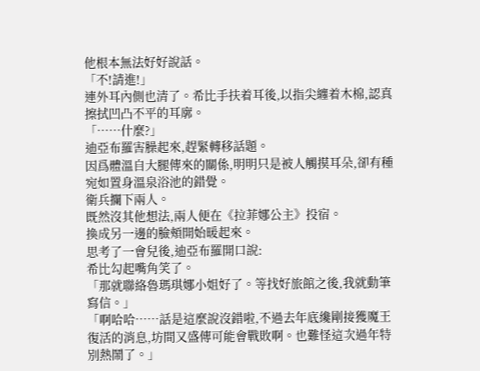他根本無法好好說話。
「不!請進!」
連外耳內側也清了。希比手扶着耳後,以指尖纏着木棉,認真擦拭凹凸不平的耳廓。
「……什麼?」
迪亞布羅害臊起來,趕緊轉移話題。
因爲體溫自大腿傳來的關係,明明只是被人觸摸耳朵,卻有種宛如置身溫泉浴池的錯覺。
衛兵攔下兩人。
既然沒其他想法,兩人便在《拉菲娜公主》投宿。
換成另一邊的臉頰開始暖起來。
思考了一會兒後,迪亞布羅開口說:
希比勾起嘴角笑了。
「那就聯絡魯瑪琪娜小姐好了。等找好旅館之後,我就動筆寫信。」
「啊哈哈……話是這麼說沒錯啦,不過去年底纔剛接獲魔王復活的消息,坊間又盛傳可能會戰敗啊。也難怪這次過年特別熱鬧了。」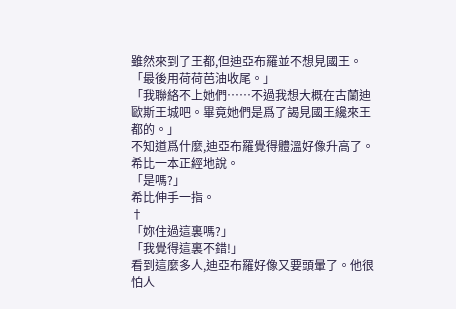雖然來到了王都,但迪亞布羅並不想見國王。
「最後用荷荷芭油收尾。」
「我聯絡不上她們……不過我想大概在古蘭迪歐斯王城吧。畢竟她們是爲了謁見國王纔來王都的。」
不知道爲什麼,迪亞布羅覺得體溫好像升高了。
希比一本正經地說。
「是嗎?」
希比伸手一指。
†
「妳住過這裏嗎?」
「我覺得這裏不錯!」
看到這麼多人,迪亞布羅好像又要頭暈了。他很怕人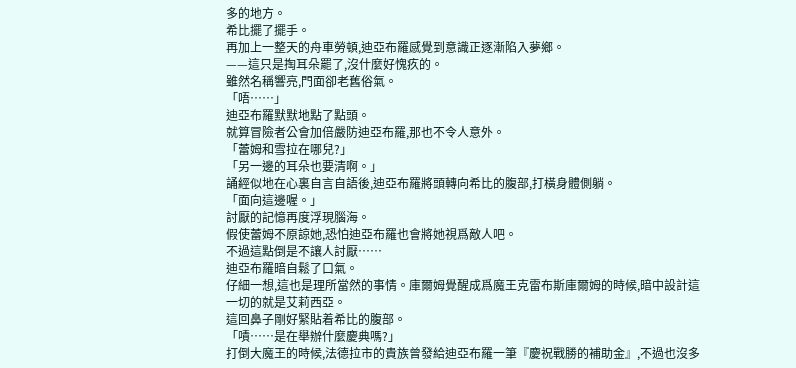多的地方。
希比擺了擺手。
再加上一整天的舟車勞頓,迪亞布羅感覺到意識正逐漸陷入夢鄉。
——這只是掏耳朵罷了,沒什麼好愧疚的。
雖然名稱響亮,門面卻老舊俗氣。
「唔……」
迪亞布羅默默地點了點頭。
就算冒險者公會加倍嚴防迪亞布羅,那也不令人意外。
「蕾姆和雪拉在哪兒?」
「另一邊的耳朵也要清啊。」
誦經似地在心裏自言自語後,迪亞布羅將頭轉向希比的腹部,打橫身體側躺。
「面向這邊喔。」
討厭的記憶再度浮現腦海。
假使蕾姆不原諒她,恐怕迪亞布羅也會將她視爲敵人吧。
不過這點倒是不讓人討厭……
迪亞布羅暗自鬆了口氣。
仔細一想,這也是理所當然的事情。庫爾姆覺醒成爲魔王克雷布斯庫爾姆的時候,暗中設計這一切的就是艾莉西亞。
這回鼻子剛好緊貼着希比的腹部。
「嘖……是在舉辦什麼慶典嗎?」
打倒大魔王的時候,法德拉市的貴族曾發給迪亞布羅一筆『慶祝戰勝的補助金』,不過也沒多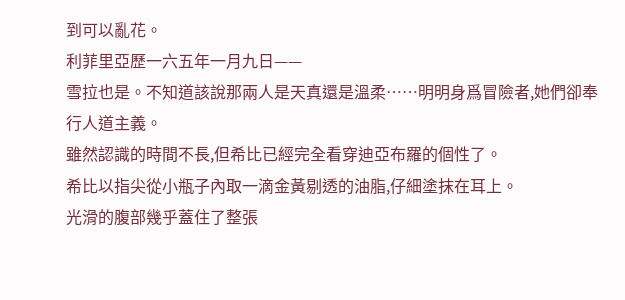到可以亂花。
利菲里亞歷一六五年一月九日——
雪拉也是。不知道該說那兩人是天真還是溫柔……明明身爲冒險者,她們卻奉行人道主義。
雖然認識的時間不長,但希比已經完全看穿迪亞布羅的個性了。
希比以指尖從小瓶子內取一滴金黃剔透的油脂,仔細塗抹在耳上。
光滑的腹部幾乎蓋住了整張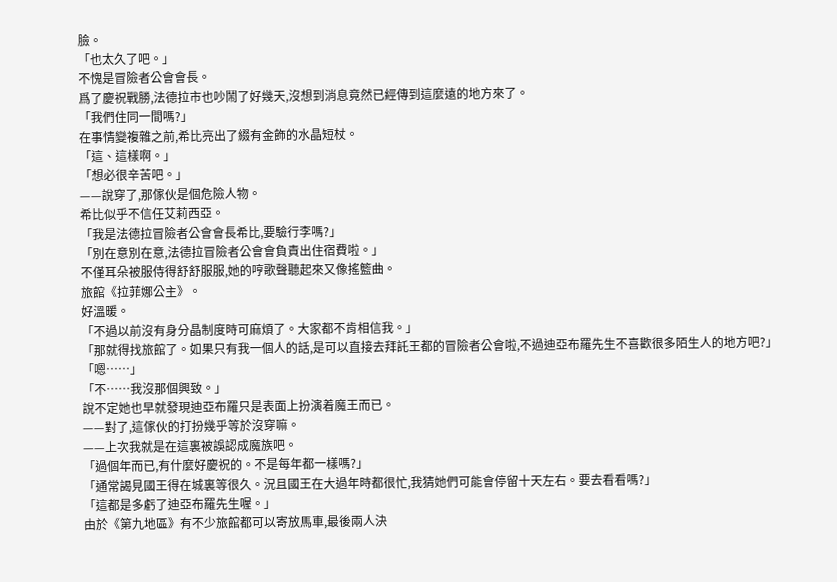臉。
「也太久了吧。」
不愧是冒險者公會會長。
爲了慶祝戰勝,法德拉市也吵鬧了好幾天,沒想到消息竟然已經傳到這麼遠的地方來了。
「我們住同一間嗎?」
在事情變複雜之前,希比亮出了綴有金飾的水晶短杖。
「這、這樣啊。」
「想必很辛苦吧。」
——說穿了,那傢伙是個危險人物。
希比似乎不信任艾莉西亞。
「我是法德拉冒險者公會會長希比,要驗行李嗎?」
「別在意別在意,法德拉冒險者公會會負責出住宿費啦。」
不僅耳朵被服侍得舒舒服服,她的哼歌聲聽起來又像搖籃曲。
旅館《拉菲娜公主》。
好溫暖。
「不過以前沒有身分晶制度時可麻煩了。大家都不肯相信我。」
「那就得找旅館了。如果只有我一個人的話,是可以直接去拜託王都的冒險者公會啦,不過迪亞布羅先生不喜歡很多陌生人的地方吧?」
「嗯……」
「不……我沒那個興致。」
說不定她也早就發現迪亞布羅只是表面上扮演着魔王而已。
——對了,這傢伙的打扮幾乎等於沒穿嘛。
——上次我就是在這裏被誤認成魔族吧。
「過個年而已,有什麼好慶祝的。不是每年都一樣嗎?」
「通常謁見國王得在城裏等很久。況且國王在大過年時都很忙,我猜她們可能會停留十天左右。要去看看嗎?」
「這都是多虧了迪亞布羅先生喔。」
由於《第九地區》有不少旅館都可以寄放馬車,最後兩人決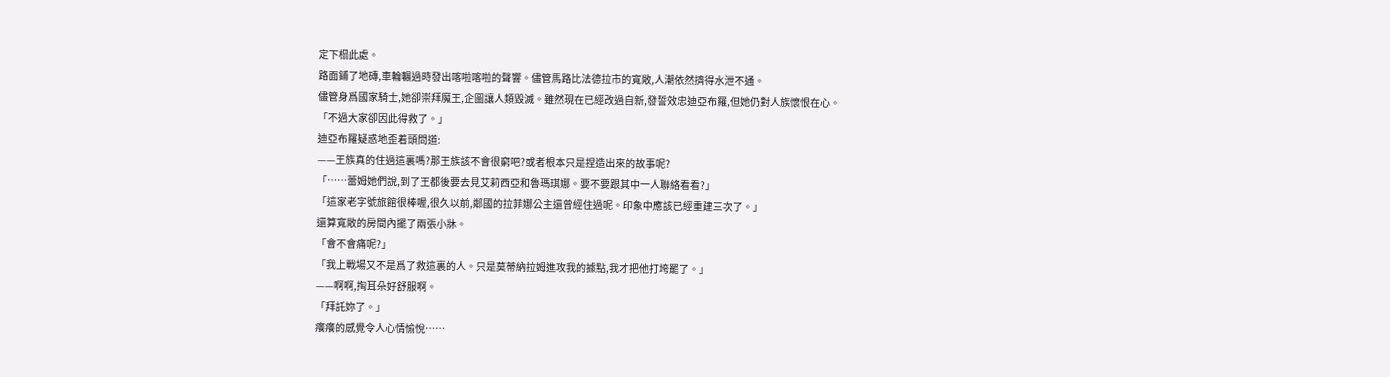定下榻此處。
路面鋪了地磚,車輪輾過時發出喀啦喀啦的聲響。儘管馬路比法德拉市的寬敞,人潮依然擠得水泄不通。
儘管身爲國家騎士,她卻崇拜魔王,企圖讓人類毀滅。雖然現在已經改過自新,發誓效忠迪亞布羅,但她仍對人族懷恨在心。
「不過大家卻因此得救了。」
迪亞布羅疑惑地歪着頭問道:
——王族真的住過這裏嗎?那王族該不會很窮吧?或者根本只是捏造出來的故事呢?
「……蕾姆她們說,到了王都後要去見艾莉西亞和魯瑪琪娜。要不要跟其中一人聯絡看看?」
「這家老字號旅館很棒喔,很久以前,鄰國的拉菲娜公主還曾經住過呢。印象中應該已經重建三次了。」
還算寬敞的房間內擺了兩張小牀。
「會不會痛呢?」
「我上戰場又不是爲了救這裏的人。只是莫蒂納拉姆進攻我的據點,我才把他打垮罷了。」
——啊啊,掏耳朵好舒服啊。
「拜託妳了。」
癢癢的感覺令人心情愉悅……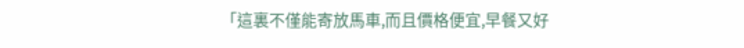「這裏不僅能寄放馬車,而且價格便宜,早餐又好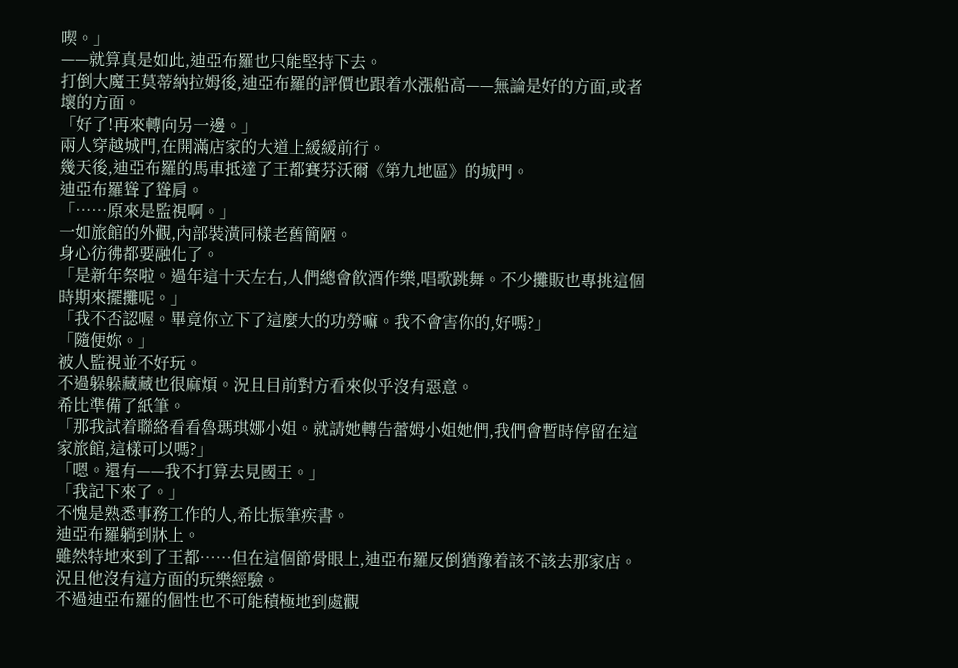喫。」
——就算真是如此,迪亞布羅也只能堅持下去。
打倒大魔王莫蒂納拉姆後,迪亞布羅的評價也跟着水漲船高——無論是好的方面,或者壞的方面。
「好了!再來轉向另一邊。」
兩人穿越城門,在開滿店家的大道上緩緩前行。
幾天後,迪亞布羅的馬車抵達了王都賽芬沃爾《第九地區》的城門。
迪亞布羅聳了聳肩。
「……原來是監視啊。」
一如旅館的外觀,內部裝潢同樣老舊簡陋。
身心彷彿都要融化了。
「是新年祭啦。過年這十天左右,人們總會飮酒作樂,唱歌跳舞。不少攤販也專挑這個時期來擺攤呢。」
「我不否認喔。畢竟你立下了這麼大的功勞嘛。我不會害你的,好嗎?」
「隨便妳。」
被人監視並不好玩。
不過躲躲藏藏也很麻煩。況且目前對方看來似乎沒有惡意。
希比準備了紙筆。
「那我試着聯絡看看魯瑪琪娜小姐。就請她轉告蕾姆小姐她們,我們會暫時停留在這家旅館,這樣可以嗎?」
「嗯。還有——我不打算去見國王。」
「我記下來了。」
不愧是熟悉事務工作的人,希比振筆疾書。
迪亞布羅躺到牀上。
雖然特地來到了王都……但在這個節骨眼上,迪亞布羅反倒猶豫着該不該去那家店。況且他沒有這方面的玩樂經驗。
不過迪亞布羅的個性也不可能積極地到處觀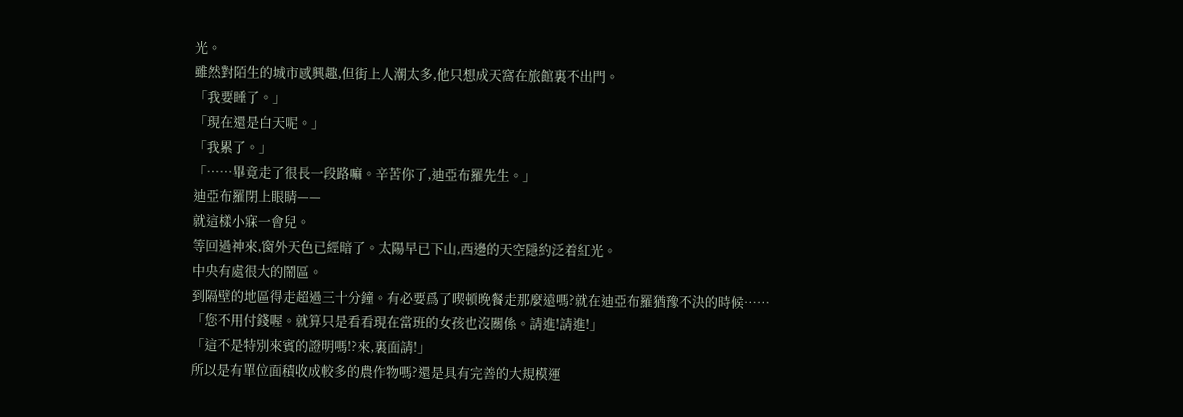光。
雖然對陌生的城市感興趣,但街上人潮太多,他只想成天窩在旅館裏不出門。
「我要睡了。」
「現在還是白天呢。」
「我累了。」
「……畢竟走了很長一段路嘛。辛苦你了,迪亞布羅先生。」
迪亞布羅閉上眼睛——
就這樣小寐一會兒。
等回過神來,窗外天色已經暗了。太陽早已下山,西邊的天空隱約泛着紅光。
中央有處很大的鬧區。
到隔壁的地區得走超過三十分鐘。有必要爲了喫頓晚餐走那麼遠嗎?就在迪亞布羅猶豫不決的時候……
「您不用付錢喔。就算只是看看現在當班的女孩也沒關係。請進!請進!」
「這不是特別來賓的證明嗎!?來,裏面請!」
所以是有單位面積收成較多的農作物嗎?還是具有完善的大規模運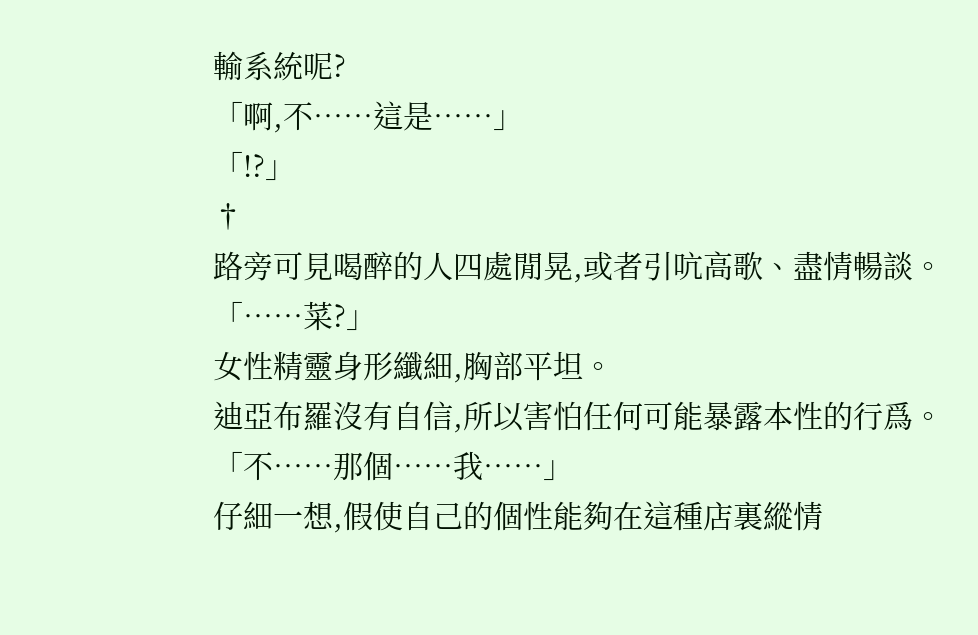輸系統呢?
「啊,不……這是……」
「!?」
†
路旁可見喝醉的人四處閒晃,或者引吭高歌、盡情暢談。
「……菜?」
女性精靈身形纖細,胸部平坦。
迪亞布羅沒有自信,所以害怕任何可能暴露本性的行爲。
「不……那個……我……」
仔細一想,假使自己的個性能夠在這種店裏縱情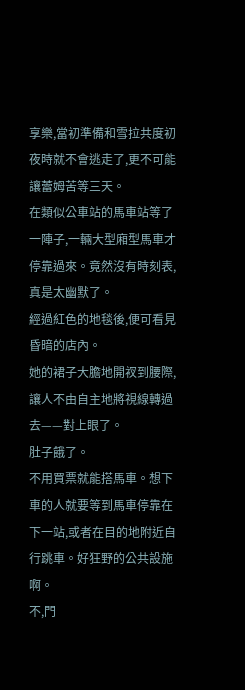享樂,當初準備和雪拉共度初夜時就不會逃走了,更不可能讓蕾姆苦等三天。
在類似公車站的馬車站等了一陣子,一輛大型廂型馬車才停靠過來。竟然沒有時刻表,真是太幽默了。
經過紅色的地毯後,便可看見昏暗的店內。
她的裙子大膽地開衩到腰際,讓人不由自主地將視線轉過去——對上眼了。
肚子餓了。
不用買票就能搭馬車。想下車的人就要等到馬車停靠在下一站,或者在目的地附近自行跳車。好狂野的公共設施啊。
不,門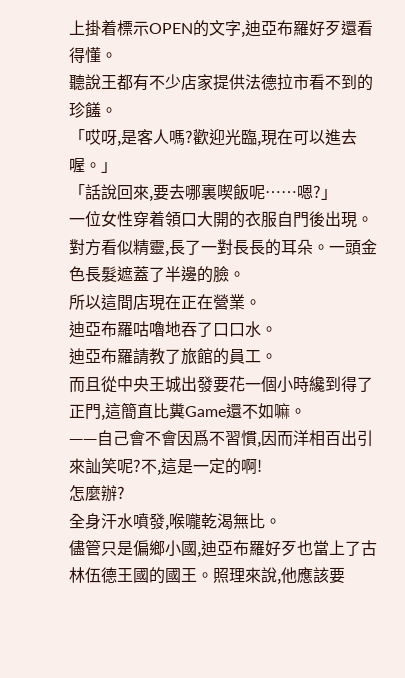上掛着標示OPEN的文字,迪亞布羅好歹還看得懂。
聽說王都有不少店家提供法德拉市看不到的珍饈。
「哎呀,是客人嗎?歡迎光臨,現在可以進去喔。」
「話說回來,要去哪裏喫飯呢……嗯?」
一位女性穿着領口大開的衣服自門後出現。對方看似精靈,長了一對長長的耳朵。一頭金色長髮遮蓋了半邊的臉。
所以這間店現在正在營業。
迪亞布羅咕嚕地吞了口口水。
迪亞布羅請教了旅館的員工。
而且從中央王城出發要花一個小時纔到得了正門,這簡直比糞Game還不如嘛。
——自己會不會因爲不習慣,因而洋相百出引來訕笑呢?不,這是一定的啊!
怎麼辦?
全身汗水噴發,喉嚨乾渴無比。
儘管只是偏鄉小國,迪亞布羅好歹也當上了古林伍德王國的國王。照理來說,他應該要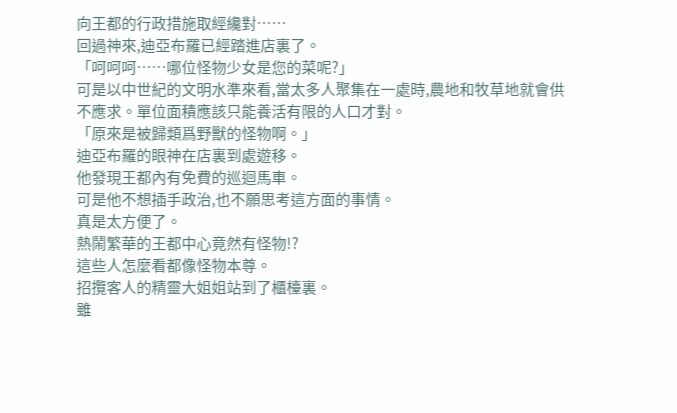向王都的行政措施取經纔對……
回過神來,迪亞布羅已經踏進店裏了。
「呵呵呵……哪位怪物少女是您的菜呢?」
可是以中世紀的文明水準來看,當太多人聚集在一處時,農地和牧草地就會供不應求。單位面積應該只能養活有限的人口才對。
「原來是被歸類爲野獸的怪物啊。」
迪亞布羅的眼神在店裏到處遊移。
他發現王都內有免費的巡迴馬車。
可是他不想插手政治,也不願思考這方面的事情。
真是太方便了。
熱鬧繁華的王都中心竟然有怪物!?
這些人怎麼看都像怪物本尊。
招攬客人的精靈大姐姐站到了櫃檯裏。
雖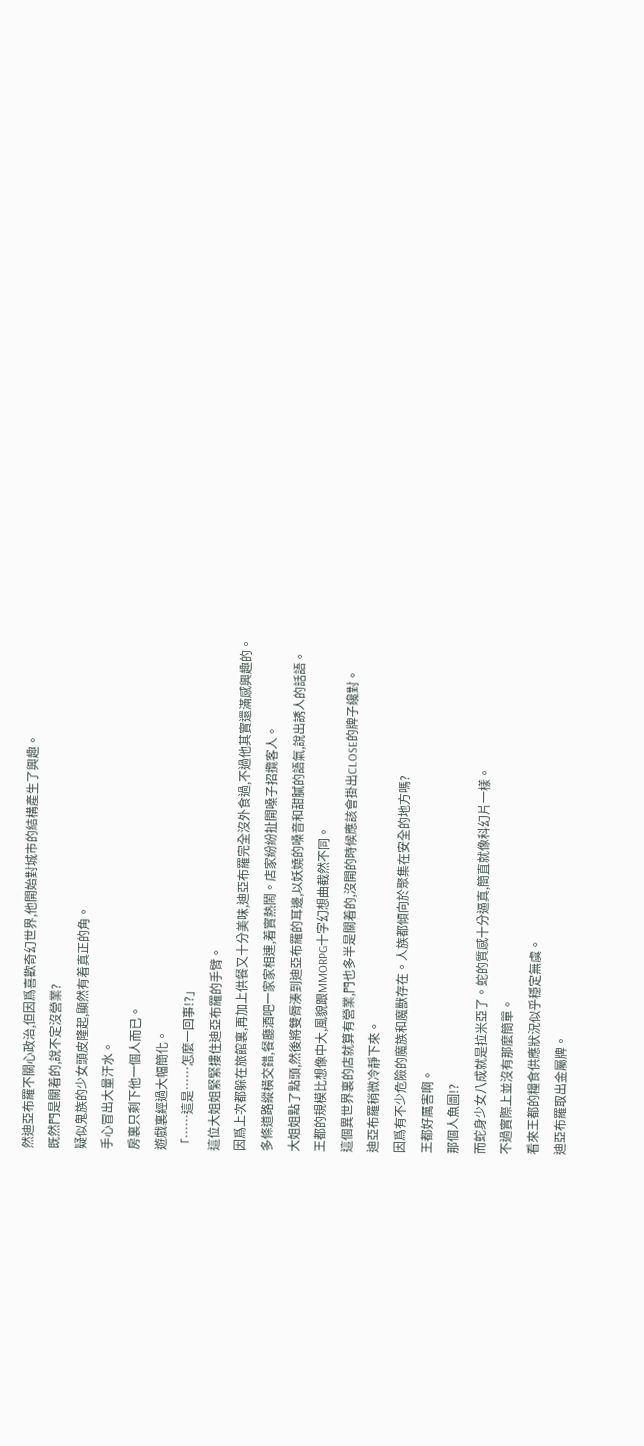然迪亞布羅不關心政治,但因爲喜歡奇幻世界,他開始對城市的結構產生了興趣。
既然門是關着的,說不定沒營業?
疑似鬼族的少女頭皮隆起,顯然有着真正的角。
手心冒出大量汗水。
房裏只剩下他一個人而已。
遊戲裏經過大幅簡化。
「……這是……怎麼一回事!?」
這位大姐姐緊緊摟住迪亞布羅的手臂。
因爲上次都躲在旅館裏,再加上供餐又十分美味,迪亞布羅完全沒外食過,不過他其實還滿感興趣的。
多條道路縱橫交錯,餐廳酒吧一家家相連,着實熱鬧。店家紛紛扯開嗓子招攬客人。
大姐姐點了點頭,然後將雙脣湊到迪亞布羅的耳邊,以妖嬈的嗓音和甜膩的語氣,說出誘人的話語。
王都的規模比想像中大,風貌跟MMORPG十字幻想曲截然不同。
這個異世界裏的店就算有營業,門也多半是關着的,沒開的時候應該會掛出CLOSE的牌子纔對。
迪亞布羅稍微冷靜下來。
因爲有不少危險的魔族和魔獸存在。人族都傾向於聚集在安全的地方嗎?
王都好厲害啊。
那個人魚圖!?
而蛇身少女八成就是拉米亞了。蛇的質感十分逼真,簡直就像科幻片一樣。
不過實際上並沒有那麼簡單。
看來王都的糧食供應狀況似乎穩定無虞。
迪亞布羅取出金屬牌。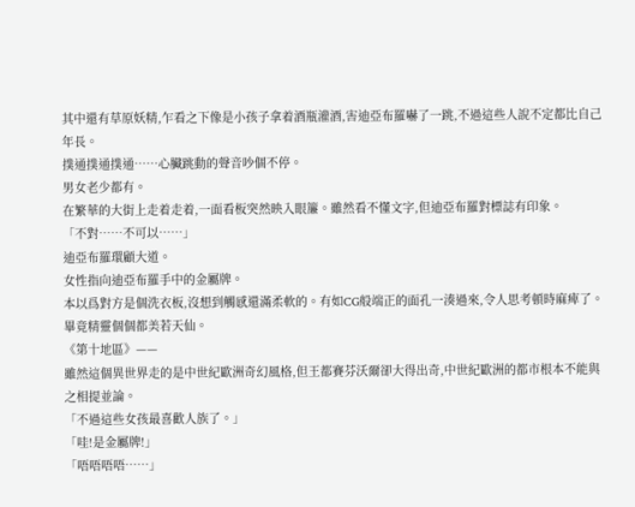其中還有草原妖精,乍看之下像是小孩子拿着酒瓶灌酒,害迪亞布羅嚇了一跳,不過這些人說不定都比自己年長。
撲通撲通撲通……心臟跳動的聲音吵個不停。
男女老少都有。
在繁華的大街上走着走着,一面看板突然映入眼簾。雖然看不懂文字,但迪亞布羅對標誌有印象。
「不對……不可以……」
迪亞布羅環顧大道。
女性指向迪亞布羅手中的金屬牌。
本以爲對方是個洗衣板,沒想到觸感還滿柔軟的。有如CG般端正的面孔一湊過來,令人思考頓時麻痺了。畢竟精靈個個都美若天仙。
《第十地區》——
雖然這個異世界走的是中世紀歐洲奇幻風格,但王都賽芬沃爾卻大得出奇,中世紀歐洲的都市根本不能與之相提並論。
「不過這些女孩最喜歡人族了。」
「哇!是金屬牌!」
「唔唔唔唔……」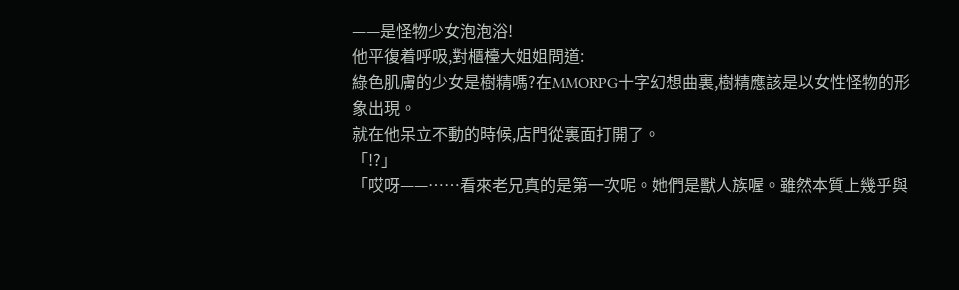——是怪物少女泡泡浴!
他平復着呼吸,對櫃檯大姐姐問道:
綠色肌膚的少女是樹精嗎?在MMORPG十字幻想曲裏,樹精應該是以女性怪物的形象出現。
就在他呆立不動的時候,店門從裏面打開了。
「!?」
「哎呀——……看來老兄真的是第一次呢。她們是獸人族喔。雖然本質上幾乎與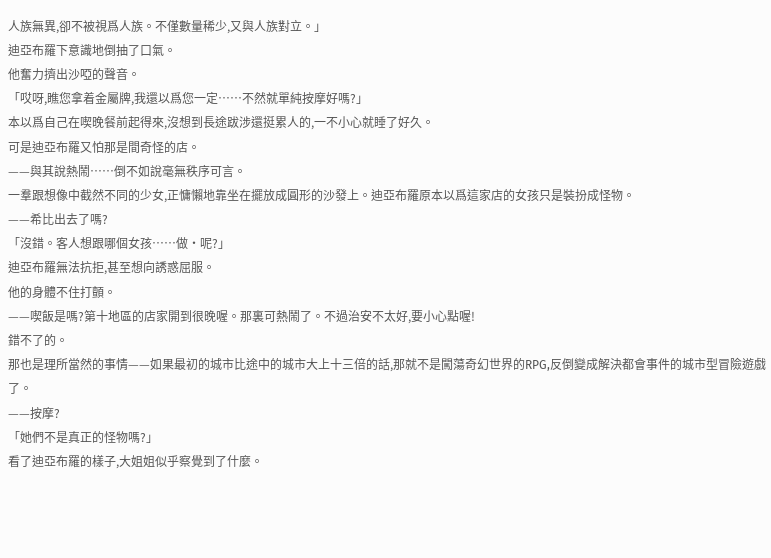人族無異,卻不被視爲人族。不僅數量稀少,又與人族對立。」
迪亞布羅下意識地倒抽了口氣。
他奮力擠出沙啞的聲音。
「哎呀,瞧您拿着金屬牌,我還以爲您一定……不然就單純按摩好嗎?」
本以爲自己在喫晚餐前起得來,沒想到長途跋涉還挺累人的,一不小心就睡了好久。
可是迪亞布羅又怕那是間奇怪的店。
——與其說熱鬧……倒不如說毫無秩序可言。
一羣跟想像中截然不同的少女,正慵懶地靠坐在擺放成圓形的沙發上。迪亞布羅原本以爲這家店的女孩只是裝扮成怪物。
——希比出去了嗎?
「沒錯。客人想跟哪個女孩……做•呢?」
迪亞布羅無法抗拒,甚至想向誘惑屈服。
他的身體不住打顫。
——喫飯是嗎?第十地區的店家開到很晚喔。那裏可熱鬧了。不過治安不太好,要小心點喔!
錯不了的。
那也是理所當然的事情——如果最初的城市比途中的城市大上十三倍的話,那就不是闖蕩奇幻世界的RPG,反倒變成解決都會事件的城市型冒險遊戲了。
——按摩?
「她們不是真正的怪物嗎?」
看了迪亞布羅的樣子,大姐姐似乎察覺到了什麼。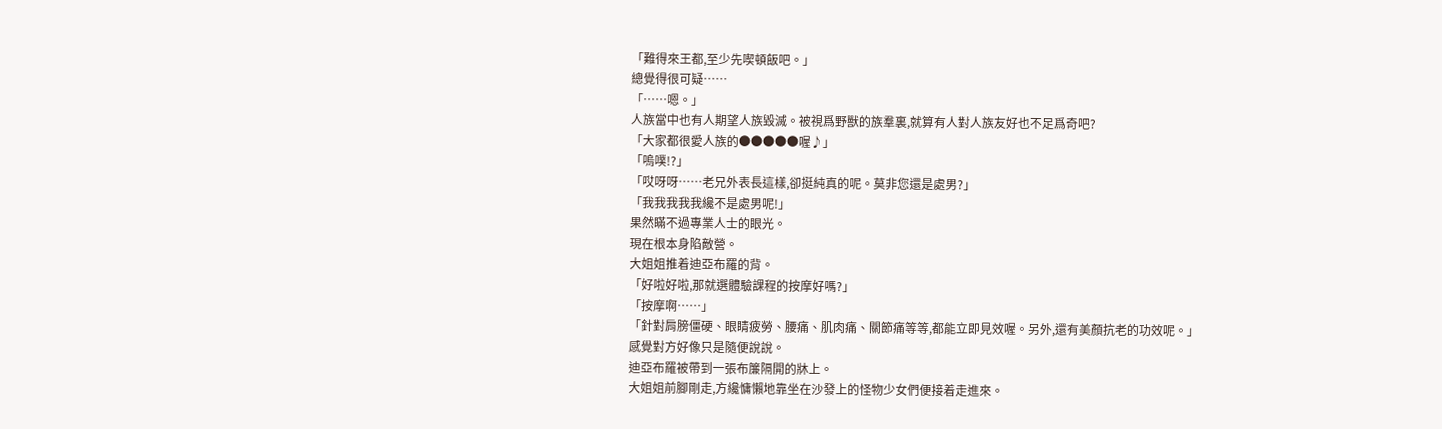「難得來王都,至少先喫頓飯吧。」
總覺得很可疑……
「……嗯。」
人族當中也有人期望人族毀滅。被視爲野獸的族羣裏,就算有人對人族友好也不足爲奇吧?
「大家都很愛人族的●●●●●喔♪」
「嗚噗!?」
「哎呀呀……老兄外表長這樣,卻挺純真的呢。莫非您還是處男?」
「我我我我我纔不是處男呢!」
果然瞞不過專業人士的眼光。
現在根本身陷敵營。
大姐姐推着迪亞布羅的背。
「好啦好啦,那就選體驗課程的按摩好嗎?」
「按摩啊……」
「針對肩膀僵硬、眼睛疲勞、腰痛、肌肉痛、關節痛等等,都能立即見效喔。另外,還有美顏抗老的功效呢。」
感覺對方好像只是隨便說說。
迪亞布羅被帶到一張布簾隔開的牀上。
大姐姐前腳剛走,方纔慵懶地靠坐在沙發上的怪物少女們便接着走進來。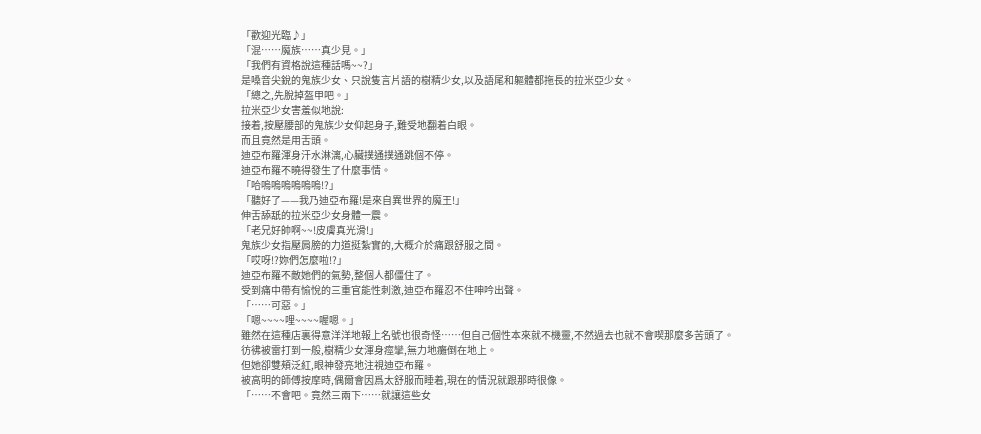「歡迎光臨♪」
「混……魔族……真少見。」
「我們有資格說這種話嗎~~?」
是嗓音尖銳的鬼族少女、只說隻言片語的樹精少女,以及語尾和軀體都拖長的拉米亞少女。
「總之,先脫掉盔甲吧。」
拉米亞少女害羞似地說:
接着,按壓腰部的鬼族少女仰起身子,難受地翻着白眼。
而且竟然是用舌頭。
迪亞布羅渾身汗水淋漓,心臟撲通撲通跳個不停。
迪亞布羅不曉得發生了什麼事情。
「哈嗚嗚嗚嗚嗚嗚!?」
「聽好了——我乃迪亞布羅!是來自異世界的魔王!」
伸舌舔舐的拉米亞少女身體一震。
「老兄好帥啊~~!皮膚真光滑!」
鬼族少女指壓肩膀的力道挺紮實的,大概介於痛跟舒服之間。
「哎呀!?妳們怎麼啦!?」
迪亞布羅不敵她們的氣勢,整個人都僵住了。
受到痛中帶有愉悅的三重官能性刺激,迪亞布羅忍不住呻吟出聲。
「……可惡。」
「嗯~~~~哩~~~~喔嗯。」
雖然在這種店裏得意洋洋地報上名號也很奇怪……但自己個性本來就不機靈,不然過去也就不會喫那麼多苦頭了。
彷彿被雷打到一般,樹精少女渾身痙攣,無力地癱倒在地上。
但她卻雙頰泛紅,眼神發亮地注視迪亞布羅。
被高明的師傅按摩時,偶爾會因爲太舒服而睡着,現在的情況就跟那時很像。
「……不會吧。竟然三兩下……就讓這些女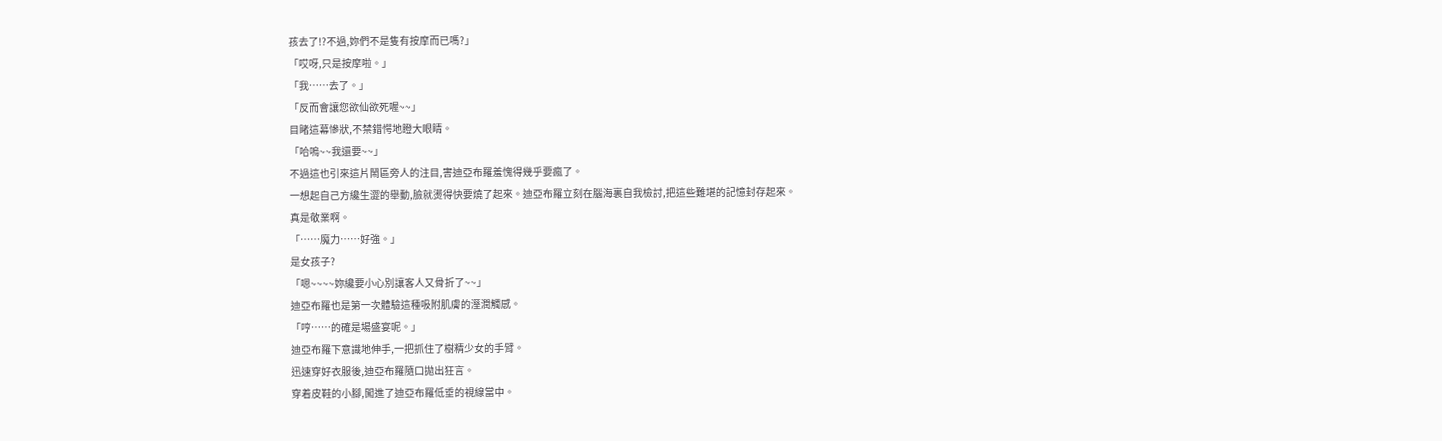孩去了!?不過,妳們不是隻有按摩而已嗎?」
「哎呀,只是按摩啦。」
「我……去了。」
「反而會讓您欲仙欲死喔~~」
目睹這幕慘狀,不禁錯愕地瞪大眼睛。
「哈嗚~~我還要~~」
不過這也引來這片鬧區旁人的注目,害迪亞布羅羞愧得幾乎要瘋了。
一想起自己方纔生澀的舉動,臉就燙得快要燒了起來。迪亞布羅立刻在腦海裏自我檢討,把這些難堪的記憶封存起來。
真是敬業啊。
「……魔力……好強。」
是女孩子?
「嗯~~~~妳纔要小心別讓客人又骨折了~~」
迪亞布羅也是第一次體驗這種吸附肌膚的溼潤觸感。
「哼……的確是場盛宴呢。」
迪亞布羅下意識地伸手,一把抓住了樹精少女的手臂。
迅速穿好衣服後,迪亞布羅隨口拋出狂言。
穿着皮鞋的小腳,闖進了迪亞布羅低垂的視線當中。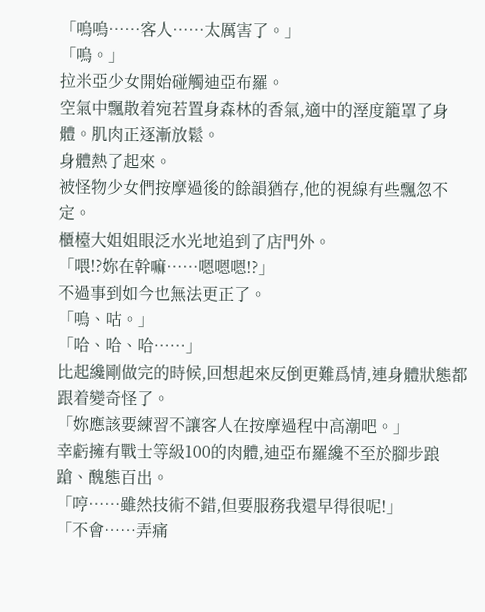「嗚嗚……客人……太厲害了。」
「嗚。」
拉米亞少女開始碰觸迪亞布羅。
空氣中飄散着宛若置身森林的香氣,適中的溼度籠罩了身體。肌肉正逐漸放鬆。
身體熱了起來。
被怪物少女們按摩過後的餘韻猶存,他的視線有些飄忽不定。
櫃檯大姐姐眼泛水光地追到了店門外。
「喂!?妳在幹嘛……嗯嗯嗯!?」
不過事到如今也無法更正了。
「嗚、咕。」
「哈、哈、哈……」
比起纔剛做完的時候,回想起來反倒更難爲情,連身體狀態都跟着變奇怪了。
「妳應該要練習不讓客人在按摩過程中高潮吧。」
幸虧擁有戰士等級100的肉體,迪亞布羅纔不至於腳步踉蹌、醜態百出。
「哼……雖然技術不錯,但要服務我還早得很呢!」
「不會……弄痛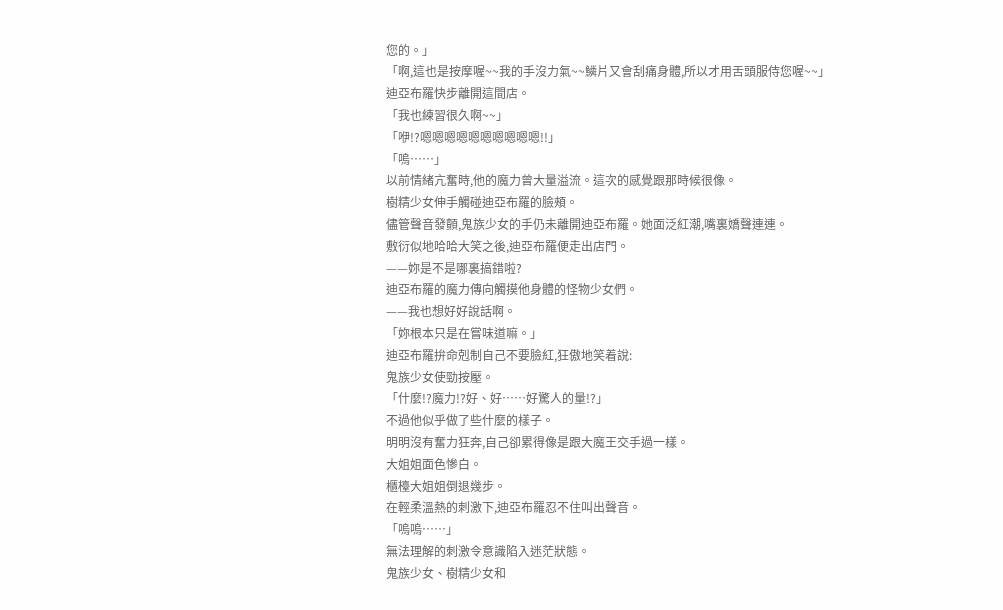您的。」
「啊,這也是按摩喔~~我的手沒力氣~~鱗片又會刮痛身體,所以才用舌頭服侍您喔~~」
迪亞布羅快步離開這間店。
「我也練習很久啊~~」
「咿!?嗯嗯嗯嗯嗯嗯嗯嗯嗯嗯!!」
「嗚……」
以前情緒亢奮時,他的魔力曾大量溢流。這次的感覺跟那時候很像。
樹精少女伸手觸碰迪亞布羅的臉頰。
儘管聲音發顫,鬼族少女的手仍未離開迪亞布羅。她面泛紅潮,嘴裏嬌聲連連。
敷衍似地哈哈大笑之後,迪亞布羅便走出店門。
——妳是不是哪裏搞錯啦?
迪亞布羅的魔力傳向觸摸他身體的怪物少女們。
——我也想好好說話啊。
「妳根本只是在嘗味道嘛。」
迪亞布羅拚命剋制自己不要臉紅,狂傲地笑着說:
鬼族少女使勁按壓。
「什麼!?魔力!?好、好……好驚人的量!?」
不過他似乎做了些什麼的樣子。
明明沒有奮力狂奔,自己卻累得像是跟大魔王交手過一樣。
大姐姐面色慘白。
櫃檯大姐姐倒退幾步。
在輕柔溫熱的刺激下,迪亞布羅忍不住叫出聲音。
「嗚嗚……」
無法理解的刺激令意識陷入迷茫狀態。
鬼族少女、樹精少女和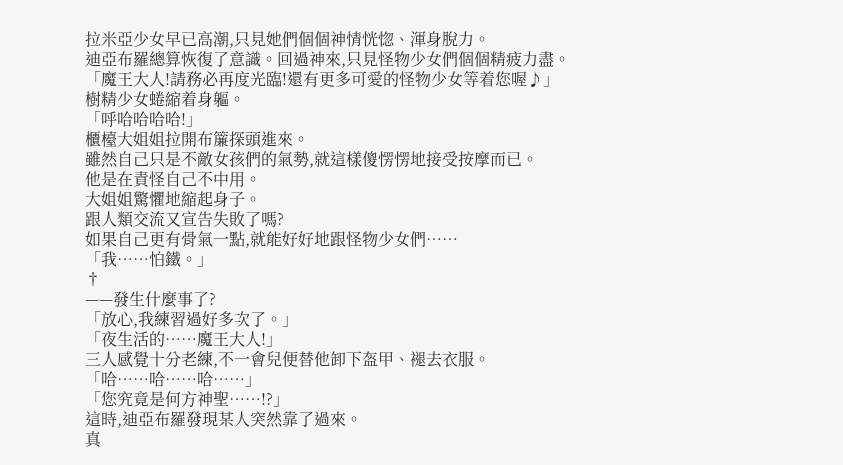拉米亞少女早已高潮,只見她們個個神情恍惚、渾身脫力。
迪亞布羅總算恢復了意識。回過神來,只見怪物少女們個個精疲力盡。
「魔王大人!請務必再度光臨!還有更多可愛的怪物少女等着您喔♪」
樹精少女蜷縮着身軀。
「呼哈哈哈哈!」
櫃檯大姐姐拉開布簾探頭進來。
雖然自己只是不敵女孩們的氣勢,就這樣傻愣愣地接受按摩而已。
他是在責怪自己不中用。
大姐姐驚懼地縮起身子。
跟人類交流又宣告失敗了嗎?
如果自己更有骨氣一點,就能好好地跟怪物少女們……
「我……怕鐵。」
†
——發生什麼事了?
「放心,我練習過好多次了。」
「夜生活的……魔王大人!」
三人感覺十分老練,不一會兒便替他卸下盔甲、褪去衣服。
「哈……哈……哈……」
「您究竟是何方神聖……!?」
這時,迪亞布羅發現某人突然靠了過來。
真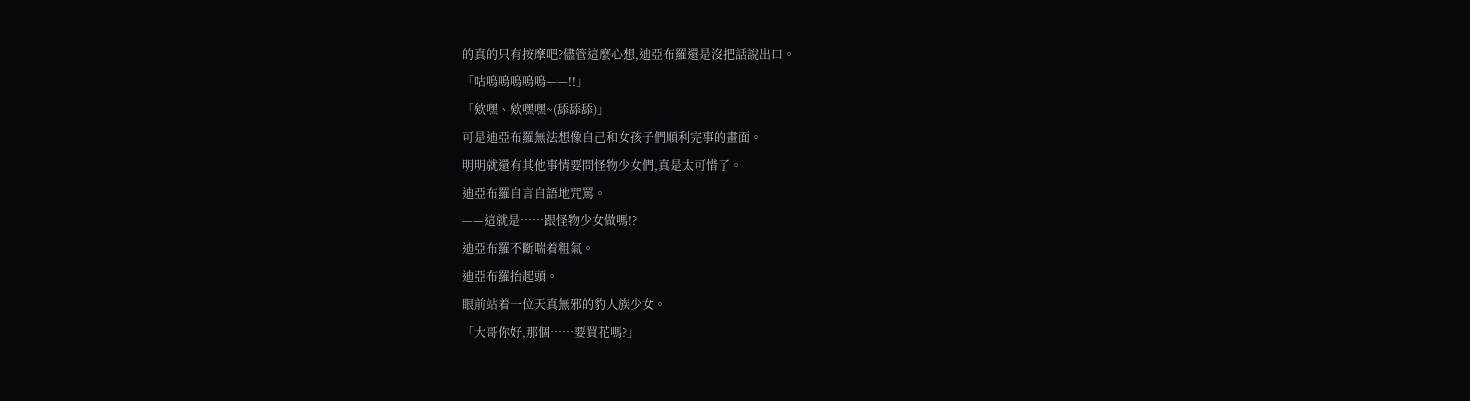的真的只有按摩吧?儘管這麼心想,迪亞布羅還是沒把話說出口。
「咕嗚嗚嗚嗚嗚——!!」
「欸嘿、欸嘿嘿~(舔舔舔)」
可是迪亞布羅無法想像自己和女孩子們順利完事的畫面。
明明就還有其他事情要問怪物少女們,真是太可惜了。
迪亞布羅自言自語地咒罵。
——這就是……跟怪物少女做嗎!?
迪亞布羅不斷喘着粗氣。
迪亞布羅抬起頭。
眼前站着一位天真無邪的豹人族少女。
「大哥你好,那個……要買花嗎?」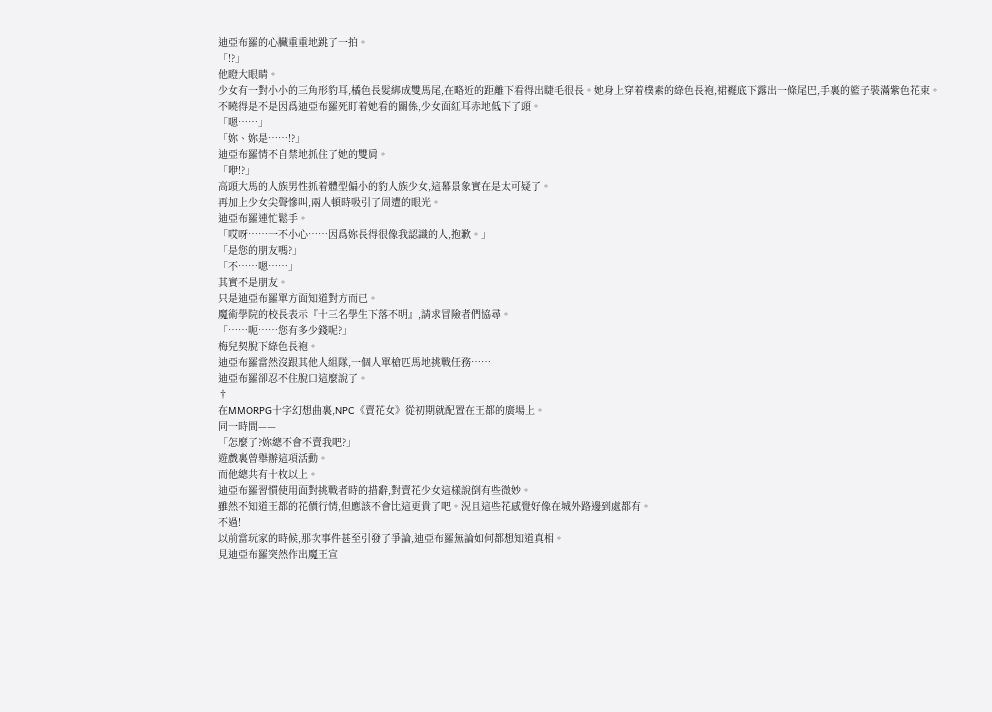迪亞布羅的心臟重重地跳了一拍。
「!?」
他瞪大眼睛。
少女有一對小小的三角形豹耳,橘色長髮綁成雙馬尾,在略近的距離下看得出睫毛很長。她身上穿着樸素的綠色長袍,裙襬底下露出一條尾巴,手裏的籃子裝滿紫色花束。
不曉得是不是因爲迪亞布羅死盯着她看的關係,少女面紅耳赤地低下了頭。
「嗯……」
「妳、妳是……!?」
迪亞布羅情不自禁地抓住了她的雙肩。
「咿!?」
高頭大馬的人族男性抓着體型偏小的豹人族少女,這幕景象實在是太可疑了。
再加上少女尖聲慘叫,兩人頓時吸引了周遭的眼光。
迪亞布羅連忙鬆手。
「哎呀……一不小心……因爲妳長得很像我認識的人,抱歉。」
「是您的朋友嗎?」
「不……嗯……」
其實不是朋友。
只是迪亞布羅單方面知道對方而已。
魔術學院的校長表示『十三名學生下落不明』,請求冒險者們協尋。
「……呃……您有多少錢呢?」
梅兒契脫下綠色長袍。
迪亞布羅當然沒跟其他人組隊,一個人單槍匹馬地挑戰任務……
迪亞布羅卻忍不住脫口這麼說了。
†
在MMORPG十字幻想曲裏,NPC《賣花女》從初期就配置在王都的廣場上。
同一時間——
「怎麼了?妳總不會不賣我吧?」
遊戲裏曾舉辦這項活動。
而他總共有十枚以上。
迪亞布羅習慣使用面對挑戰者時的措辭,對賣花少女這樣說倒有些微妙。
雖然不知道王都的花價行情,但應該不會比這更貴了吧。況且這些花感覺好像在城外路邊到處都有。
不過!
以前當玩家的時候,那次事件甚至引發了爭論,迪亞布羅無論如何都想知道真相。
見迪亞布羅突然作出魔王宣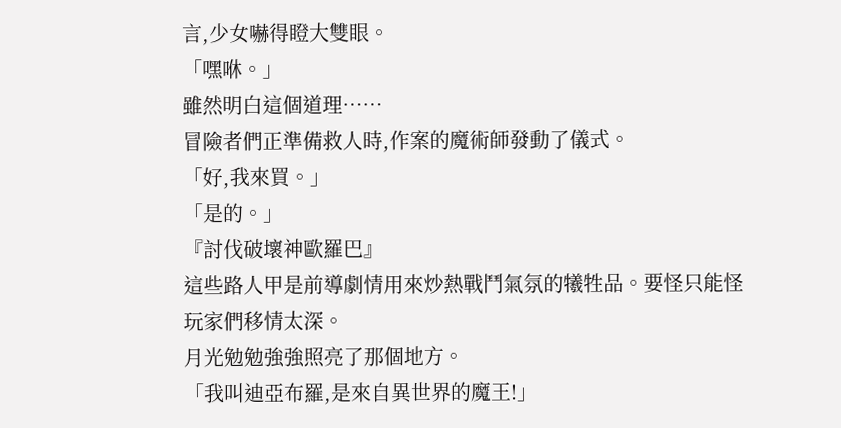言,少女嚇得瞪大雙眼。
「嘿咻。」
雖然明白這個道理……
冒險者們正準備救人時,作案的魔術師發動了儀式。
「好,我來買。」
「是的。」
『討伐破壞神歐羅巴』
這些路人甲是前導劇情用來炒熱戰鬥氣氛的犧牲品。要怪只能怪玩家們移情太深。
月光勉勉強強照亮了那個地方。
「我叫迪亞布羅,是來自異世界的魔王!」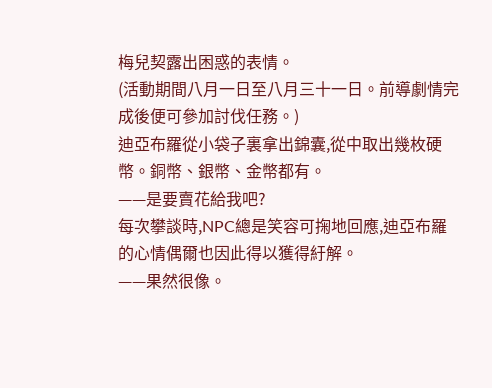梅兒契露出困惑的表情。
(活動期間八月一日至八月三十一日。前導劇情完成後便可參加討伐任務。)
迪亞布羅從小袋子裏拿出錦囊,從中取出幾枚硬幣。銅幣、銀幣、金幣都有。
——是要賣花給我吧?
每次攀談時,NPC總是笑容可掬地回應,迪亞布羅的心情偶爾也因此得以獲得紆解。
——果然很像。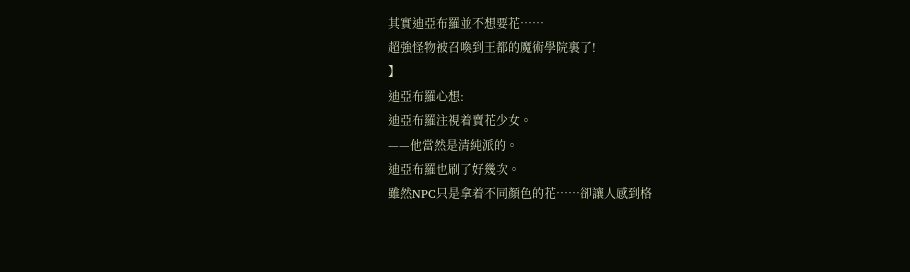其實迪亞布羅並不想要花……
超強怪物被召喚到王都的魔術學院裏了!
】
迪亞布羅心想:
迪亞布羅注視着賣花少女。
——他當然是清純派的。
迪亞布羅也刷了好幾次。
雖然NPC只是拿着不同顏色的花……卻讓人感到格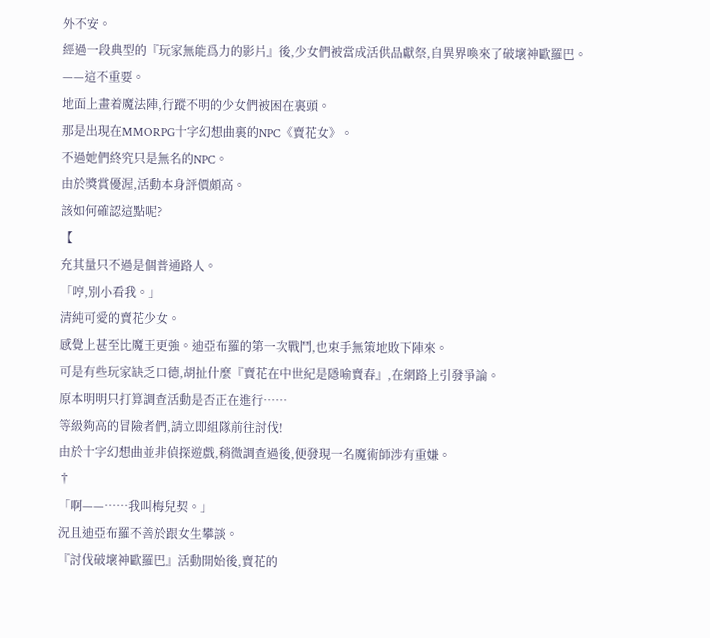外不安。
經過一段典型的『玩家無能爲力的影片』後,少女們被當成活供品獻祭,自異界喚來了破壞神歐羅巴。
——這不重要。
地面上畫着魔法陣,行蹤不明的少女們被困在裏頭。
那是出現在MMORPG十字幻想曲裏的NPC《賣花女》。
不過她們終究只是無名的NPC。
由於獎賞優渥,活動本身評價頗高。
該如何確認這點呢?
【
充其量只不過是個普通路人。
「哼,別小看我。」
清純可愛的賣花少女。
感覺上甚至比魔王更強。迪亞布羅的第一次戰鬥,也束手無策地敗下陣來。
可是有些玩家缺乏口德,胡扯什麼『賣花在中世紀是隱喻賣春』,在網路上引發爭論。
原本明明只打算調查活動是否正在進行……
等級夠高的冒險者們,請立即組隊前往討伐!
由於十字幻想曲並非偵探遊戲,稍微調查過後,便發現一名魔術師涉有重嫌。
†
「啊——……我叫梅兒契。」
況且迪亞布羅不善於跟女生攀談。
『討伐破壞神歐羅巴』活動開始後,賣花的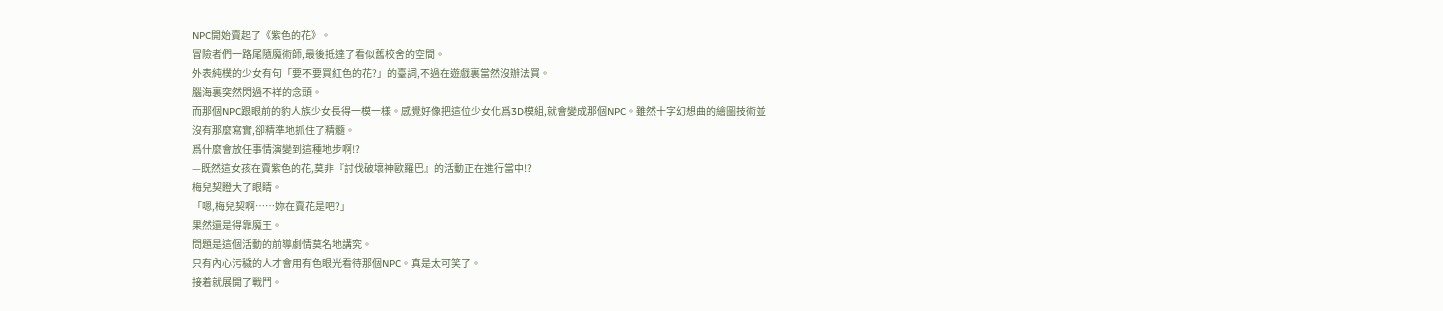NPC開始賣起了《紫色的花》。
冒險者們一路尾隨魔術師,最後抵達了看似舊校舍的空間。
外表純樸的少女有句「要不要買紅色的花?」的臺詞,不過在遊戲裏當然沒辦法買。
腦海裏突然閃過不祥的念頭。
而那個NPC跟眼前的豹人族少女長得一模一樣。感覺好像把這位少女化爲3D模組,就會變成那個NPC。雖然十字幻想曲的繪圖技術並沒有那麼寫實,卻精準地抓住了精髓。
爲什麼會放任事情演變到這種地步啊!?
—既然這女孩在賣紫色的花,莫非『討伐破壞神歐羅巴』的活動正在進行當中!?
梅兒契瞪大了眼睛。
「嗯,梅兒契啊……妳在賣花是吧?」
果然還是得靠魔王。
問題是這個活動的前導劇情莫名地講究。
只有內心污穢的人才會用有色眼光看待那個NPC。真是太可笑了。
接着就展開了戰鬥。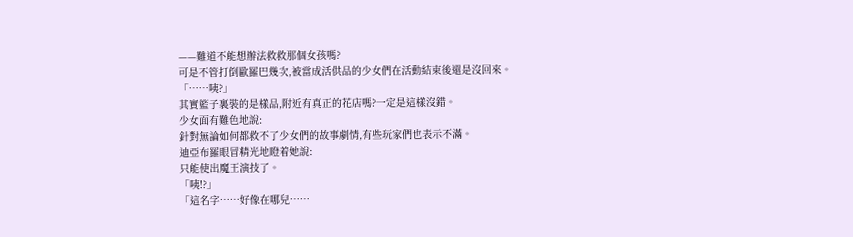——難道不能想辦法救救那個女孩嗎?
可是不管打倒歐羅巴幾次,被當成活供品的少女們在活動結束後還是沒回來。
「……咦?」
其實籃子裏裝的是樣品,附近有真正的花店嗎?一定是這樣沒錯。
少女面有難色地說:
針對無論如何都救不了少女們的故事劇情,有些玩家們也表示不滿。
迪亞布羅眼冒精光地瞪着她說:
只能使出魔王演技了。
「咦!?」
「這名字……好像在哪兒……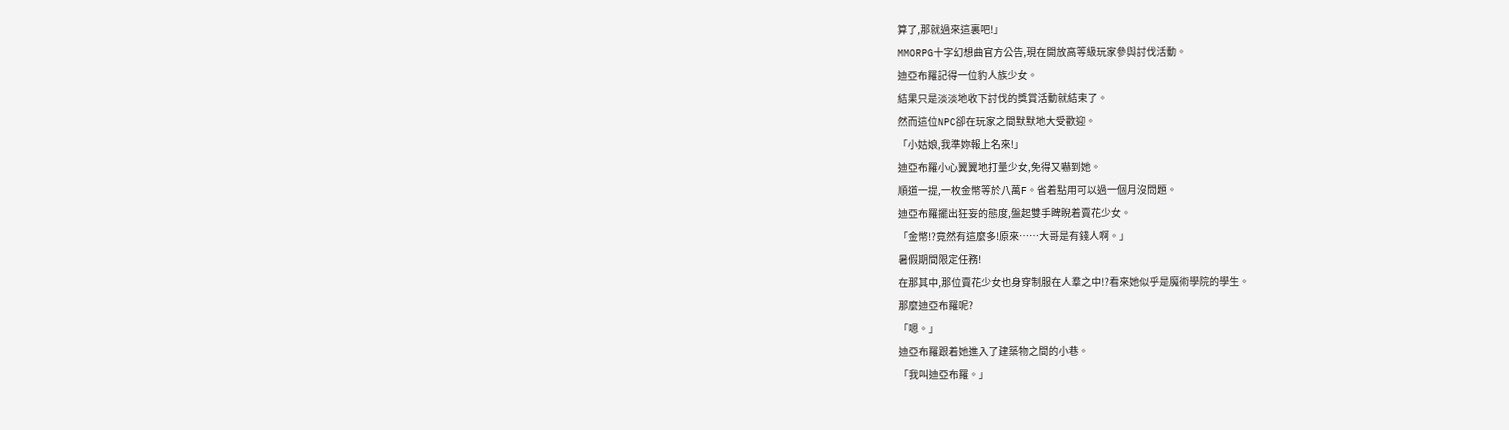算了,那就過來這裏吧!」
MMORPG十字幻想曲官方公告,現在開放高等級玩家參與討伐活動。
迪亞布羅記得一位豹人族少女。
結果只是淡淡地收下討伐的獎賞活動就結束了。
然而這位NPC卻在玩家之間默默地大受歡迎。
「小姑娘,我準妳報上名來!」
迪亞布羅小心翼翼地打量少女,免得又嚇到她。
順道一提,一枚金幣等於八萬F。省着點用可以過一個月沒問題。
迪亞布羅擺出狂妄的態度,盤起雙手睥睨着賣花少女。
「金幣!?竟然有這麼多!原來……大哥是有錢人啊。」
暑假期間限定任務!
在那其中,那位賣花少女也身穿制服在人羣之中!?看來她似乎是魔術學院的學生。
那麼迪亞布羅呢?
「嗯。」
迪亞布羅跟着她進入了建築物之間的小巷。
「我叫迪亞布羅。」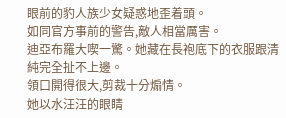眼前的豹人族少女疑惑地歪着頭。
如同官方事前的警告,敵人相當厲害。
迪亞布羅大喫一驚。她藏在長袍底下的衣服跟清純完全扯不上邊。
領口開得很大,剪裁十分煽情。
她以水汪汪的眼睛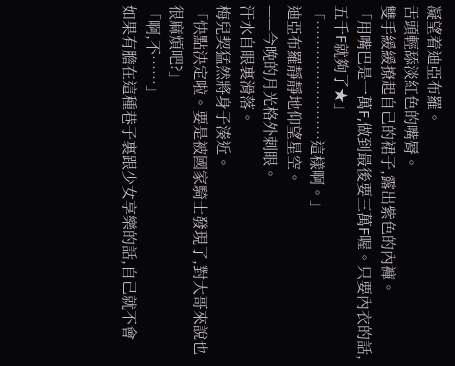凝望着迪亞布羅。
舌頭輕舔淡紅色的嘴脣。
雙手緩緩撩起自己的裙子,露出紫色的內褲。
「用嘴巴是一萬F,做到最後要三萬F喔。只要內衣的話,五千F就夠了★」
「……………………這樣啊。」
迪亞布羅靜靜地仰望星空。
——今晚的月光格外刺眼。
汗水自眼裏滑落。
梅兒契猛然將身子湊近。
「快點決定啦。要是被國家騎士發現了,對大哥來說也很麻煩吧?」
「啊,不……」
如果有膽在這種巷子裏跟少女享樂的話,自己就不會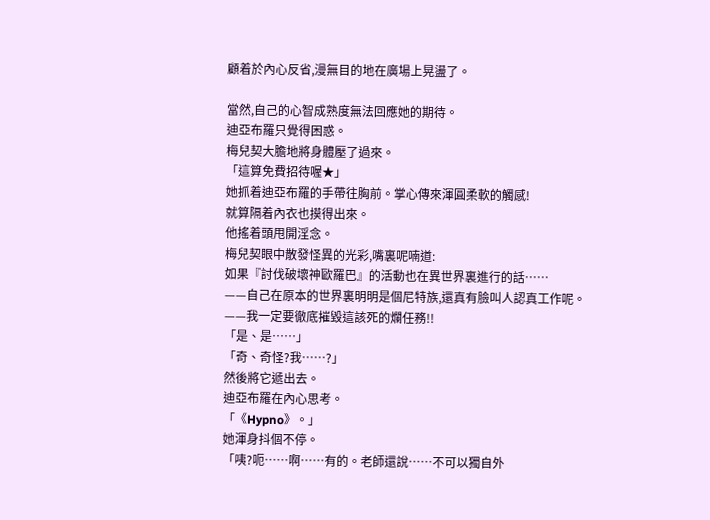顧着於內心反省,漫無目的地在廣場上晃盪了。

當然,自己的心智成熟度無法回應她的期待。
迪亞布羅只覺得困惑。
梅兒契大膽地將身體壓了過來。
「這算免費招待喔★」
她抓着迪亞布羅的手帶往胸前。掌心傳來渾圓柔軟的觸感!
就算隔着內衣也摸得出來。
他搖着頭甩開淫念。
梅兒契眼中散發怪異的光彩,嘴裏呢喃道:
如果『討伐破壞神歐羅巴』的活動也在異世界裏進行的話……
——自己在原本的世界裏明明是個尼特族,還真有臉叫人認真工作呢。
——我一定要徹底摧毀這該死的爛任務!!
「是、是……」
「奇、奇怪?我……?」
然後將它遞出去。
迪亞布羅在內心思考。
「《Hypno》。」
她渾身抖個不停。
「咦?呃……啊……有的。老師還說……不可以獨自外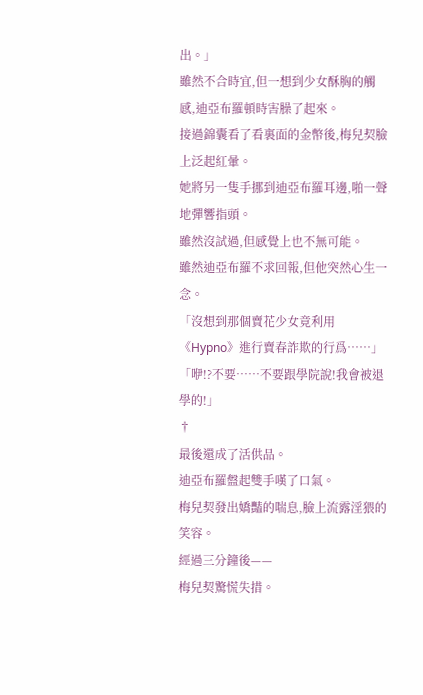出。」
雖然不合時宜,但一想到少女酥胸的觸感,迪亞布羅頓時害臊了起來。
接過錦囊看了看裏面的金幣後,梅兒契臉上泛起紅暈。
她將另一隻手挪到迪亞布羅耳邊,啪一聲地彈響指頭。
雖然沒試過,但感覺上也不無可能。
雖然迪亞布羅不求回報,但他突然心生一念。
「沒想到那個賣花少女竟利用《Hypno》進行賣春詐欺的行爲……」
「咿!?不要……不要跟學院說!我會被退學的!」
†
最後還成了活供品。
迪亞布羅盤起雙手嘆了口氣。
梅兒契發出嬌豔的喘息,臉上流露淫猥的笑容。
經過三分鐘後——
梅兒契驚慌失措。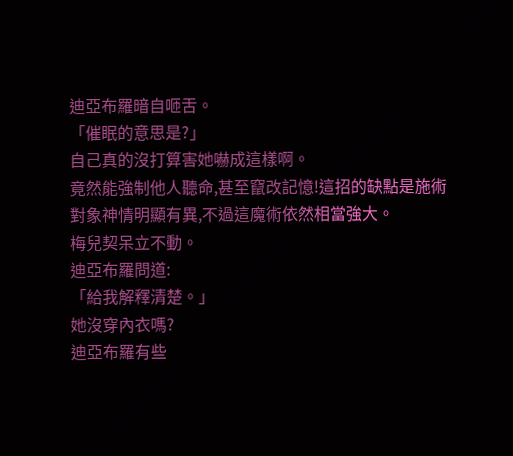迪亞布羅暗自咂舌。
「催眠的意思是?」
自己真的沒打算害她嚇成這樣啊。
竟然能強制他人聽命,甚至竄改記憶!這招的缺點是施術對象神情明顯有異,不過這魔術依然相當強大。
梅兒契呆立不動。
迪亞布羅問道:
「給我解釋清楚。」
她沒穿內衣嗎?
迪亞布羅有些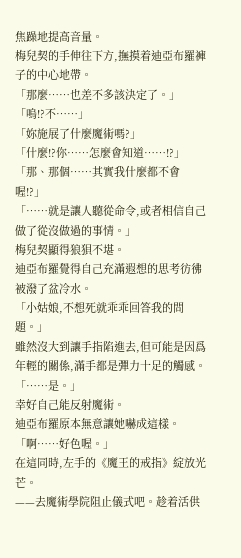焦躁地提高音量。
梅兒契的手伸往下方,撫摸着迪亞布羅褲子的中心地帶。
「那麼……也差不多該決定了。」
「嗚!?不……」
「妳施展了什麼魔術嗎?」
「什麼!?你……怎麼會知道……!?」
「那、那個……其實我什麼都不會喔!?」
「……就是讓人聽從命令,或者相信自己做了從沒做過的事情。」
梅兒契顯得狼狽不堪。
迪亞布羅覺得自己充滿遐想的思考彷彿被潑了盆冷水。
「小姑娘,不想死就乖乖回答我的問題。」
雖然沒大到讓手指陷進去,但可能是因爲年輕的關係,滿手都是彈力十足的觸感。
「……是。」
幸好自己能反射魔術。
迪亞布羅原本無意讓她嚇成這樣。
「啊……好色喔。」
在這同時,左手的《魔王的戒指》綻放光芒。
——去魔術學院阻止儀式吧。趁着活供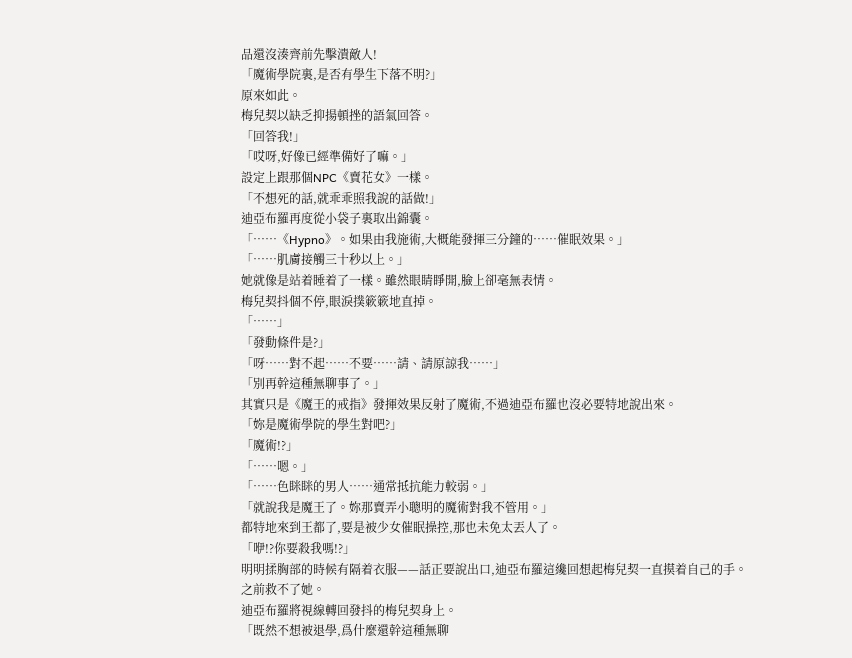品還沒湊齊前先擊潰敵人!
「魔術學院裏,是否有學生下落不明?」
原來如此。
梅兒契以缺乏抑揚頓挫的語氣回答。
「回答我!」
「哎呀,好像已經準備好了嘛。」
設定上跟那個NPC《賣花女》一樣。
「不想死的話,就乖乖照我說的話做!」
迪亞布羅再度從小袋子裏取出錦囊。
「……《Hypno》。如果由我施術,大概能發揮三分鐘的……催眠效果。」
「……肌膚接觸三十秒以上。」
她就像是站着睡着了一樣。雖然眼睛睜開,臉上卻毫無表情。
梅兒契抖個不停,眼淚撲簌簌地直掉。
「……」
「發動條件是?」
「呀……對不起……不要……請、請原諒我……」
「別再幹這種無聊事了。」
其實只是《魔王的戒指》發揮效果反射了魔術,不過迪亞布羅也沒必要特地說出來。
「妳是魔術學院的學生對吧?」
「魔術!?」
「……嗯。」
「……色眯眯的男人……通常抵抗能力較弱。」
「就說我是魔王了。妳那賣弄小聰明的魔術對我不管用。」
都特地來到王都了,要是被少女催眠操控,那也未免太丟人了。
「咿!?你要殺我嗎!?」
明明揉胸部的時候有隔着衣服——話正要說出口,迪亞布羅這纔回想起梅兒契一直摸着自己的手。
之前救不了她。
迪亞布羅將視線轉回發抖的梅兒契身上。
「既然不想被退學,爲什麼還幹這種無聊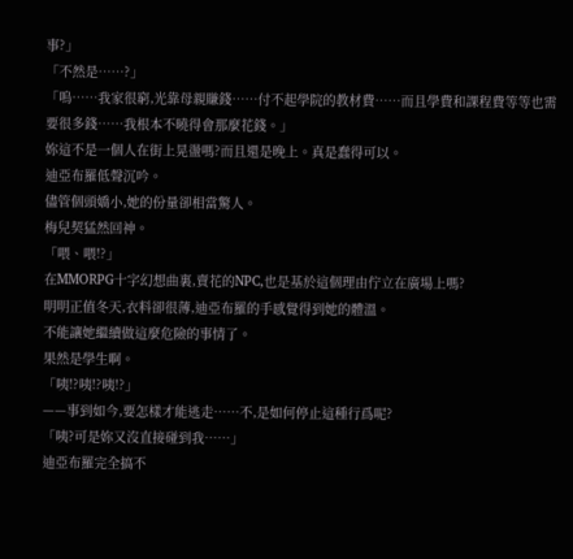事?」
「不然是……?」
「嗚……我家很窮,光靠母親賺錢……付不起學院的教材費……而且學費和課程費等等也需要很多錢……我根本不曉得會那麼花錢。」
妳這不是一個人在街上晃盪嗎?而且還是晚上。真是蠢得可以。
迪亞布羅低聲沉吟。
儘管個頭嬌小,她的份量卻相當驚人。
梅兒契猛然回神。
「喂、喂!?」
在MMORPG十字幻想曲裏,賣花的NPC,也是基於這個理由佇立在廣場上嗎?
明明正值冬天,衣料卻很薄,迪亞布羅的手感覺得到她的體溫。
不能讓她繼續做這麼危險的事情了。
果然是學生啊。
「咦!?咦!?咦!?」
——事到如今,要怎樣才能逃走……不,是如何停止這種行爲呢?
「咦?可是妳又沒直接碰到我……」
迪亞布羅完全搞不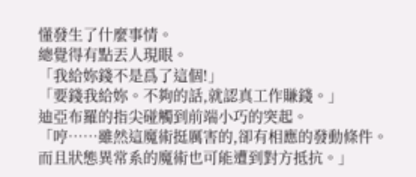懂發生了什麼事情。
總覺得有點丟人現眼。
「我給妳錢不是爲了這個!」
「要錢我給妳。不夠的話,就認真工作賺錢。」
迪亞布羅的指尖碰觸到前端小巧的突起。
「哼……雖然這魔術挺厲害的,卻有相應的發動條件。而且狀態異常系的魔術也可能遭到對方抵抗。」